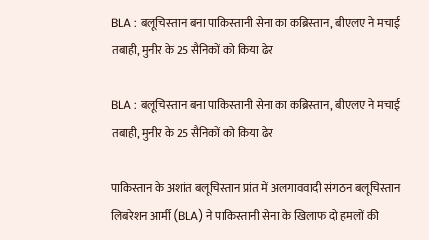BLA : बलूचिस्‍तान बना पाकिस्‍तानी सेना का कब्रिस्‍तान, बीएलए ने मचाई तबाही, मुनीर के 25 सैनिकों को किया ढेर

BLA : बलूचिस्‍तान बना पाकिस्‍तानी सेना का कब्रिस्‍तान, बीएलए ने मचाई तबाही, मुनीर के 25 सैनिकों को किया ढेर

पाकिस्तान के अशांत बलूचिस्तान प्रांत में अलगाववादी संगठन बलूचिस्तान लिबरेशन आर्मी (BLA) ने पाकिस्तानी सेना के खिलाफ दो हमलों की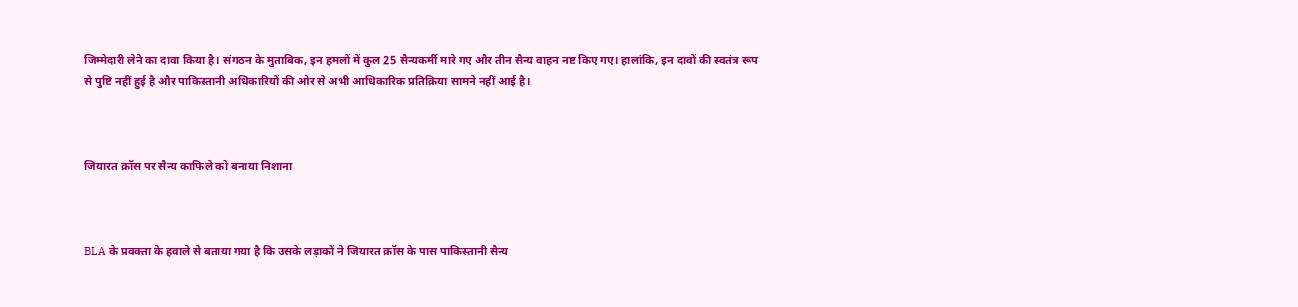जिम्मेदारी लेने का दावा किया है। संगठन के मुताबिक, इन हमलों में कुल 25 सैन्यकर्मी मारे गए और तीन सैन्य वाहन नष्ट किए गए। हालांकि, इन दावों की स्वतंत्र रूप से पुष्टि नहीं हुई है और पाकिस्तानी अधिकारियों की ओर से अभी आधिकारिक प्रतिक्रिया सामने नहीं आई है।



जियारत क्रॉस पर सैन्य काफिले को बनाया निशाना



BLA के प्रवक्ता के हवाले से बताया गया है कि उसके लड़ाकों ने जियारत क्रॉस के पास पाकिस्तानी सैन्य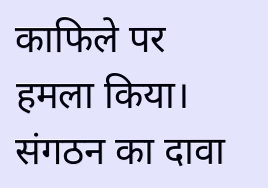काफिले पर हमला किया। संगठन का दावा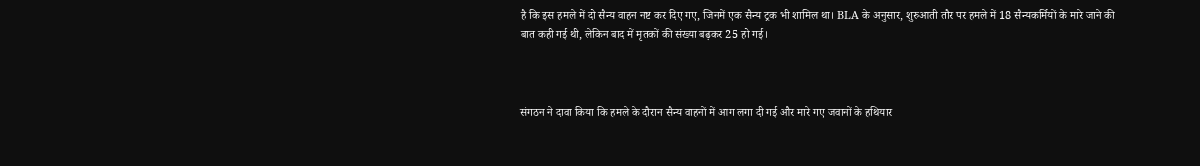है कि इस हमले में दो सैन्य वाहन नष्ट कर दिए गए, जिनमें एक सैन्य ट्रक भी शामिल था। BLA के अनुसार, शुरुआती तौर पर हमले में 18 सैन्यकर्मियों के मारे जाने की बात कही गई थी, लेकिन बाद में मृतकों की संख्या बढ़कर 25 हो गई।



संगठन ने दावा किया कि हमले के दौरान सैन्य वाहनों में आग लगा दी गई और मारे गए जवानों के हथियार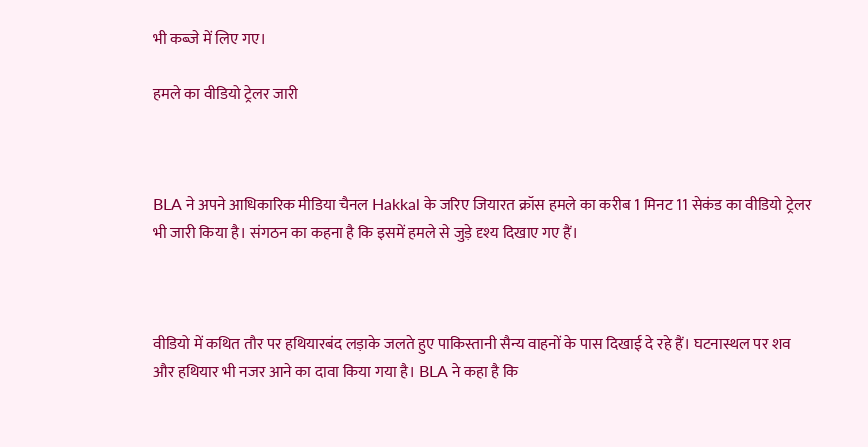भी कब्जे में लिए गए।

हमले का वीडियो ट्रेलर जारी



BLA ने अपने आधिकारिक मीडिया चैनल Hakkal के जरिए जियारत क्रॉस हमले का करीब 1 मिनट 11 सेकंड का वीडियो ट्रेलर भी जारी किया है। संगठन का कहना है कि इसमें हमले से जुड़े दृश्य दिखाए गए हैं।



वीडियो में कथित तौर पर हथियारबंद लड़ाके जलते हुए पाकिस्तानी सैन्य वाहनों के पास दिखाई दे रहे हैं। घटनास्थल पर शव और हथियार भी नजर आने का दावा किया गया है। BLA ने कहा है कि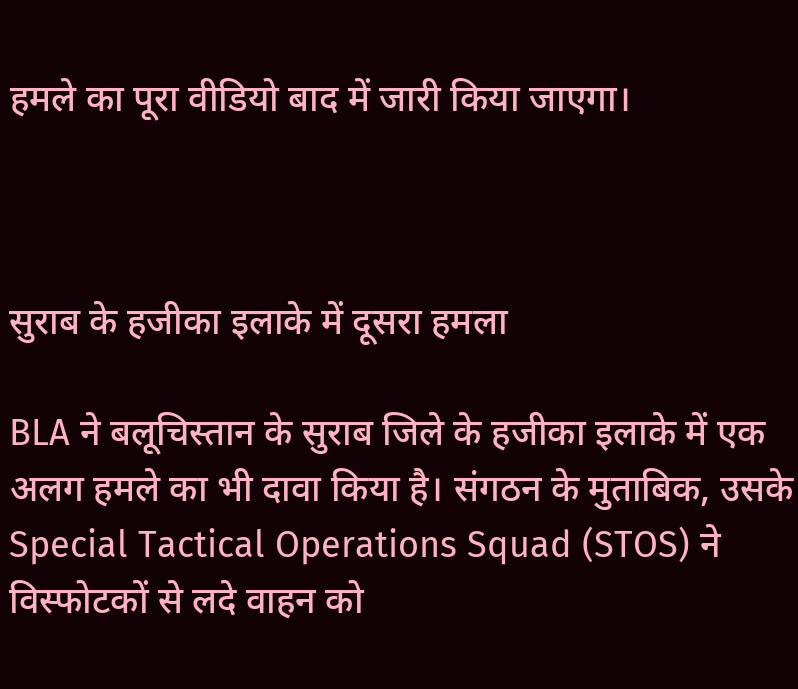हमले का पूरा वीडियो बाद में जारी किया जाएगा।



सुराब के हजीका इलाके में दूसरा हमला

BLA ने बलूचिस्तान के सुराब जिले के हजीका इलाके में एक अलग हमले का भी दावा किया है। संगठन के मुताबिक, उसके Special Tactical Operations Squad (STOS) ने विस्फोटकों से लदे वाहन को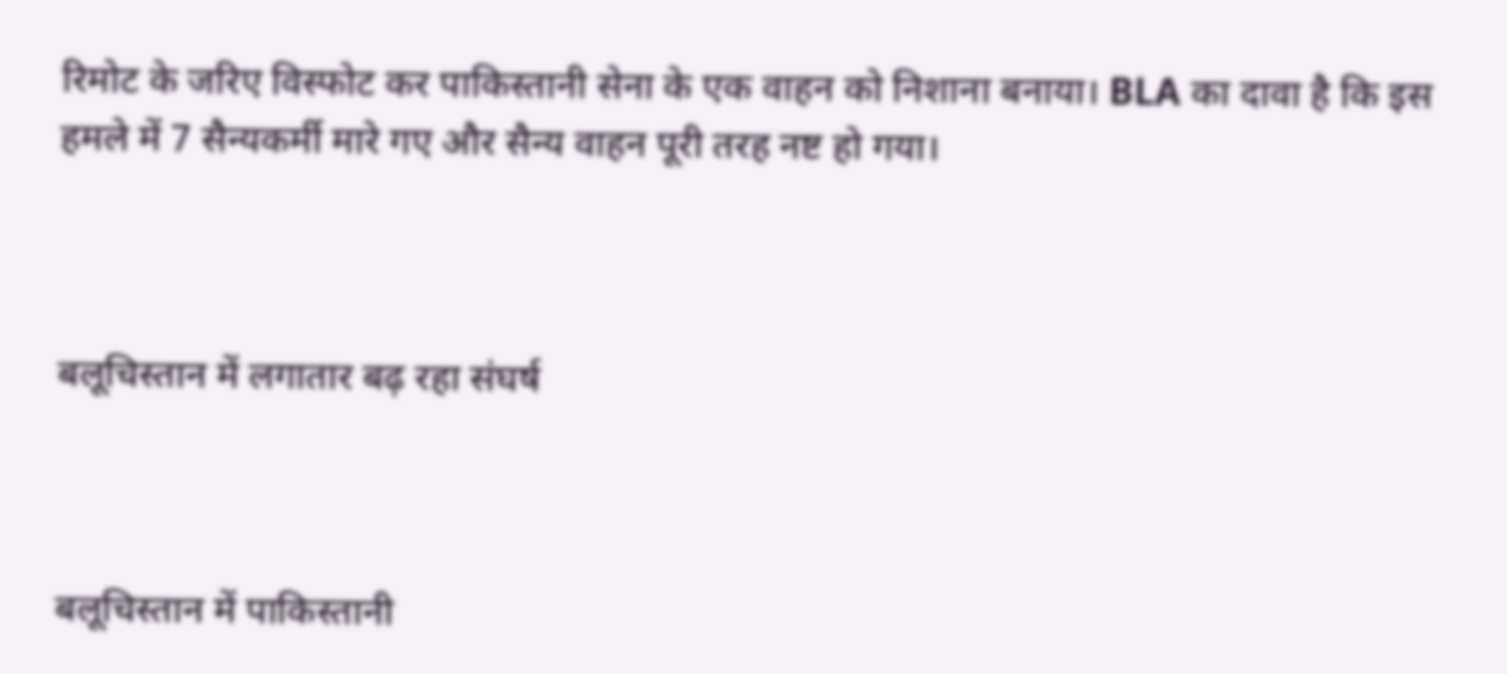रिमोट के जरिए विस्फोट कर पाकिस्तानी सेना के एक वाहन को निशाना बनाया। BLA का दावा है कि इस हमले में 7 सैन्यकर्मी मारे गए और सैन्य वाहन पूरी तरह नष्ट हो गया।



बलूचिस्तान में लगातार बढ़ रहा संघर्ष



बलूचिस्तान में पाकिस्तानी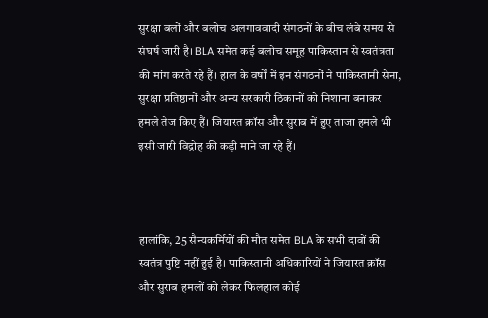सुरक्षा बलों और बलोच अलगाववादी संगठनों के बीच लंबे समय से संघर्ष जारी है। BLA समेत कई बलोच समूह पाकिस्तान से स्वतंत्रता की मांग करते रहे हैं। हाल के वर्षों में इन संगठनों ने पाकिस्तानी सेना, सुरक्षा प्रतिष्ठानों और अन्य सरकारी ठिकानों को निशाना बनाकर हमले तेज किए हैं। जियारत क्रॉस और सुराब में हुए ताजा हमले भी इसी जारी विद्रोह की कड़ी माने जा रहे हैं।



हालांकि, 25 सैन्यकर्मियों की मौत समेत BLA के सभी दावों की स्वतंत्र पुष्टि नहीं हुई है। पाकिस्तानी अधिकारियों ने जियारत क्रॉस और सुराब हमलों को लेकर फिलहाल कोई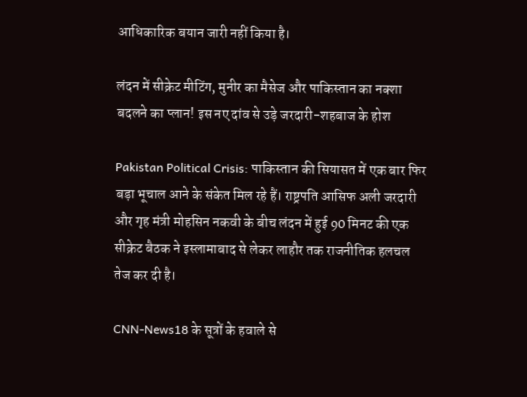आधिकारिक बयान जारी नहीं किया है।

लंदन में सीक्रेट मीटिंग, मुनीर का मैसेज और पाकिस्तान का नक्शा बदलने का प्लान! इस नए दांव से उड़े जरदारी-शहबाज के होश

Pakistan Political Crisis: पाकिस्तान की सियासत में एक बार फिर बड़ा भूचाल आने के संकेत मिल रहे हैं। राष्ट्रपति आसिफ अली जरदारी और गृह मंत्री मोहसिन नकवी के बीच लंदन में हुई 90 मिनट की एक सीक्रेट बैठक ने इस्लामाबाद से लेकर लाहौर तक राजनीतिक हलचल तेज कर दी है।

CNN-News18 के सूत्रों के हवाले से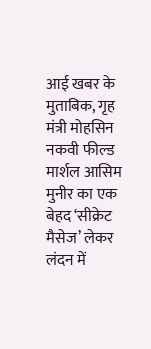आई खबर के मुताबिक, गृह मंत्री मोहसिन नकवी फील्ड मार्शल आसिम मुनीर का एक बेहद ‘सीक्रेट मैसेज’ लेकर लंदन में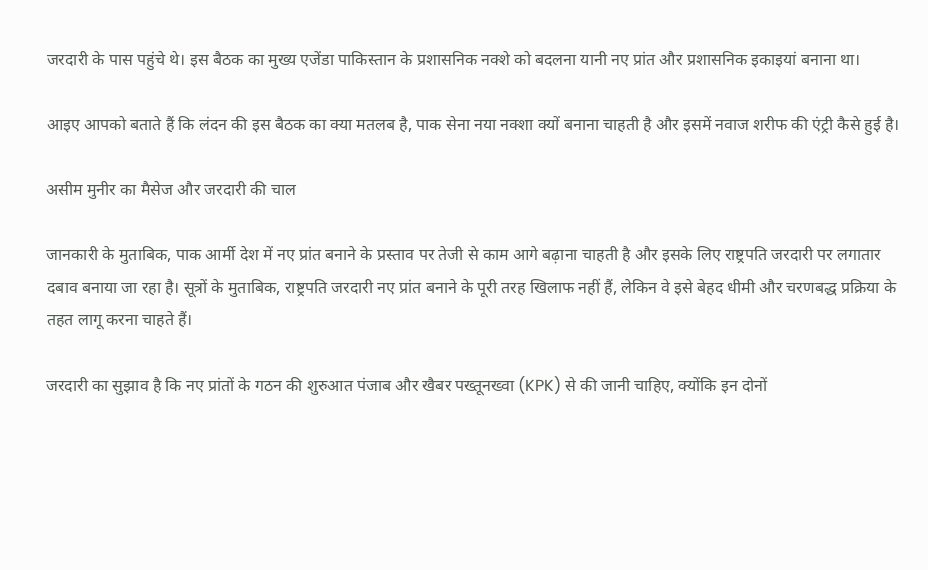जरदारी के पास पहुंचे थे। इस बैठक का मुख्य एजेंडा पाकिस्तान के प्रशासनिक नक्शे को बदलना यानी नए प्रांत और प्रशासनिक इकाइयां बनाना था।

आइए आपको बताते हैं कि लंदन की इस बैठक का क्या मतलब है, पाक सेना नया नक्शा क्यों बनाना चाहती है और इसमें नवाज शरीफ की एंट्री कैसे हुई है।

असीम मुनीर का मैसेज और जरदारी की चाल

जानकारी के मुताबिक, पाक आर्मी देश में नए प्रांत बनाने के प्रस्ताव पर तेजी से काम आगे बढ़ाना चाहती है और इसके लिए राष्ट्रपति जरदारी पर लगातार दबाव बनाया जा रहा है। सूत्रों के मुताबिक, राष्ट्रपति जरदारी नए प्रांत बनाने के पूरी तरह खिलाफ नहीं हैं, लेकिन वे इसे बेहद धीमी और चरणबद्ध प्रक्रिया के तहत लागू करना चाहते हैं।

जरदारी का सुझाव है कि नए प्रांतों के गठन की शुरुआत पंजाब और खैबर पख्तूनख्वा (KPK) से की जानी चाहिए, क्योंकि इन दोनों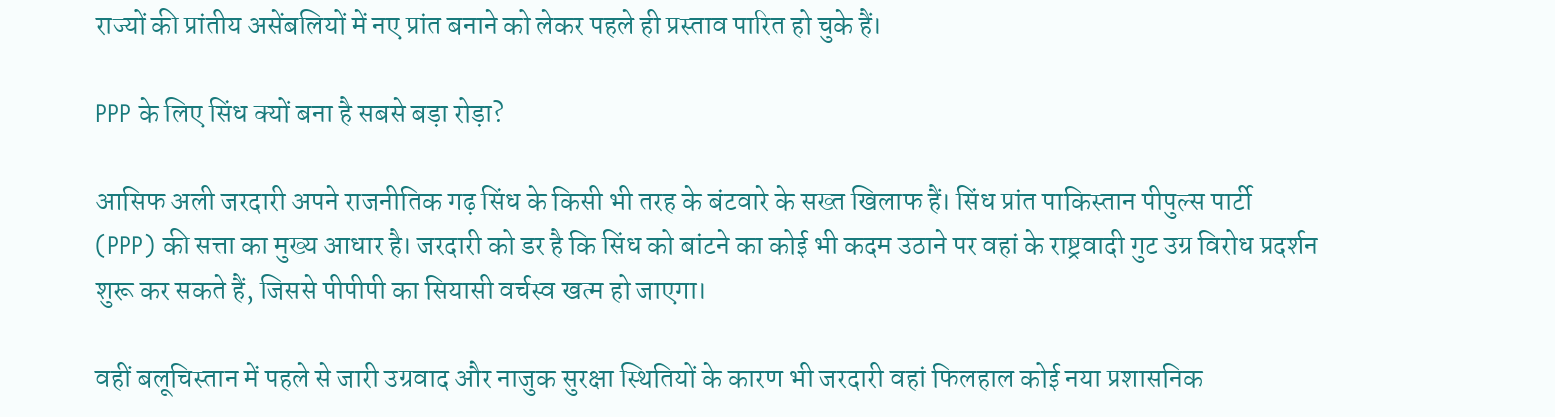राज्यों की प्रांतीय असेंबलियों में नए प्रांत बनाने को लेकर पहले ही प्रस्ताव पारित हो चुके हैं।

PPP के लिए सिंध क्यों बना है सबसे बड़ा रोड़ा?

आसिफ अली जरदारी अपने राजनीतिक गढ़ सिंध के किसी भी तरह के बंटवारे के सख्त खिलाफ हैं। सिंध प्रांत पाकिस्तान पीपुल्स पार्टी (PPP) की सत्ता का मुख्य आधार है। जरदारी को डर है कि सिंध को बांटने का कोई भी कदम उठाने पर वहां के राष्ट्रवादी गुट उग्र विरोध प्रदर्शन शुरू कर सकते हैं, जिससे पीपीपी का सियासी वर्चस्व खत्म हो जाएगा।

वहीं बलूचिस्तान में पहले से जारी उग्रवाद और नाजुक सुरक्षा स्थितियों के कारण भी जरदारी वहां फिलहाल कोई नया प्रशासनिक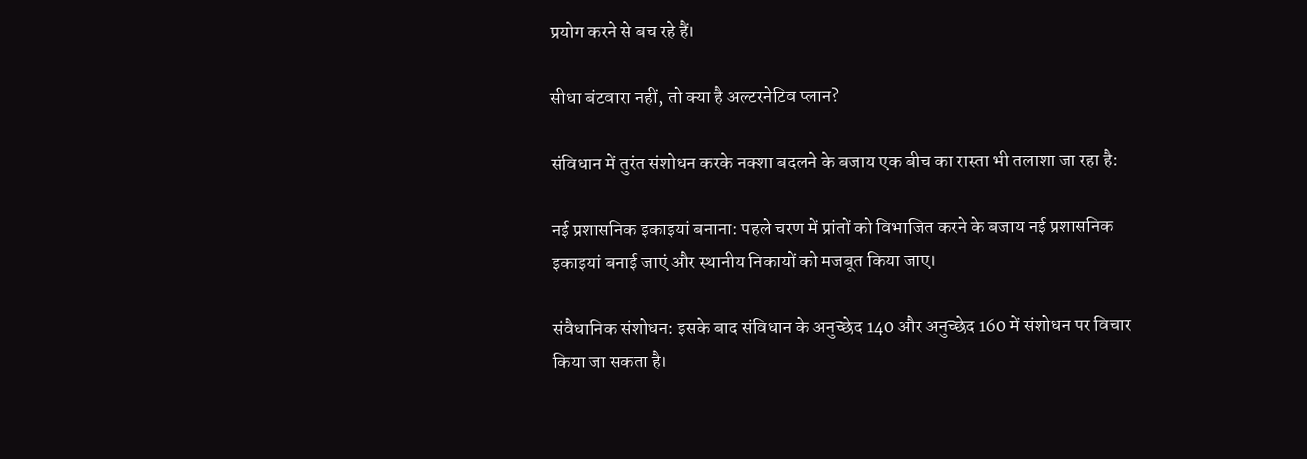प्रयोग करने से बच रहे हैं।

सीधा बंटवारा नहीं, तो क्या है अल्टरनेटिव प्लान?

संविधान में तुरंत संशोधन करके नक्शा बदलने के बजाय एक बीच का रास्ता भी तलाशा जा रहा है:

नई प्रशासनिक इकाइयां बनाना: पहले चरण में प्रांतों को विभाजित करने के बजाय नई प्रशासनिक इकाइयां बनाई जाएं और स्थानीय निकायों को मजबूत किया जाए।

संवैधानिक संशोधन: इसके बाद संविधान के अनुच्छेद 140 और अनुच्छेद 160 में संशोधन पर विचार किया जा सकता है।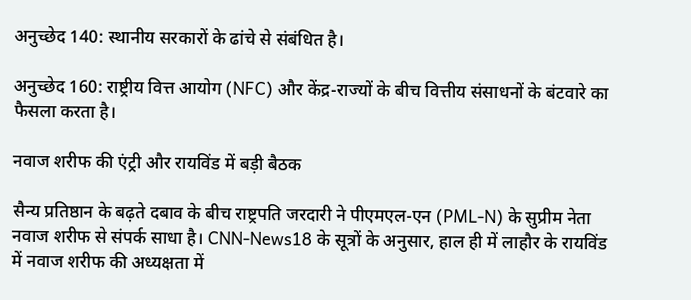अनुच्छेद 140: स्थानीय सरकारों के ढांचे से संबंधित है।

अनुच्छेद 160: राष्ट्रीय वित्त आयोग (NFC) और केंद्र-राज्यों के बीच वित्तीय संसाधनों के बंटवारे का फैसला करता है।

नवाज शरीफ की एंट्री और रायविंड में बड़ी बैठक

सैन्य प्रतिष्ठान के बढ़ते दबाव के बीच राष्ट्रपति जरदारी ने पीएमएल-एन (PML-N) के सुप्रीम नेता नवाज शरीफ से संपर्क साधा है। CNN-News18 के सूत्रों के अनुसार, हाल ही में लाहौर के रायविंड में नवाज शरीफ की अध्यक्षता में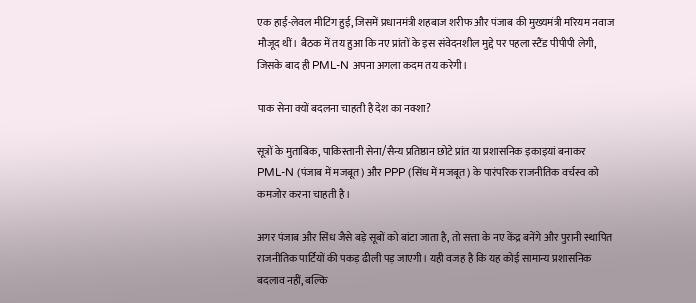एक हाई-लेवल मीटिंग हुई, जिसमें प्रधानमंत्री शहबाज शरीफ और पंजाब की मुख्यमंत्री मरियम नवाज मौजूद थीं। बैठक में तय हुआ कि नए प्रांतों के इस संवेदनशील मुद्दे पर पहला स्टैंड पीपीपी लेगी, जिसके बाद ही PML-N अपना अगला कदम तय करेगी।

पाक सेना क्यों बदलना चाहती है देश का नक्शा?

सूत्रों के मुताबिक, पाकिस्तानी सेना/सैन्य प्रतिष्ठान छोटे प्रांत या प्रशासनिक इकाइयां बनाकर PML-N (पंजाब में मजबूत) और PPP (सिंध में मजबूत) के पारंपरिक राजनीतिक वर्चस्व को कमजोर करना चाहती है।

अगर पंजाब और सिंध जैसे बड़े सूबों को बांटा जाता है, तो सत्ता के नए केंद्र बनेंगे और पुरानी स्थापित राजनीतिक पार्टियों की पकड़ ढीली पड़ जाएगी। यही वजह है कि यह कोई सामान्य प्रशासनिक बदलाव नहीं, बल्कि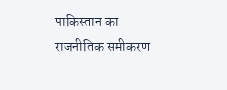पाकिस्तान का राजनीतिक समीकरण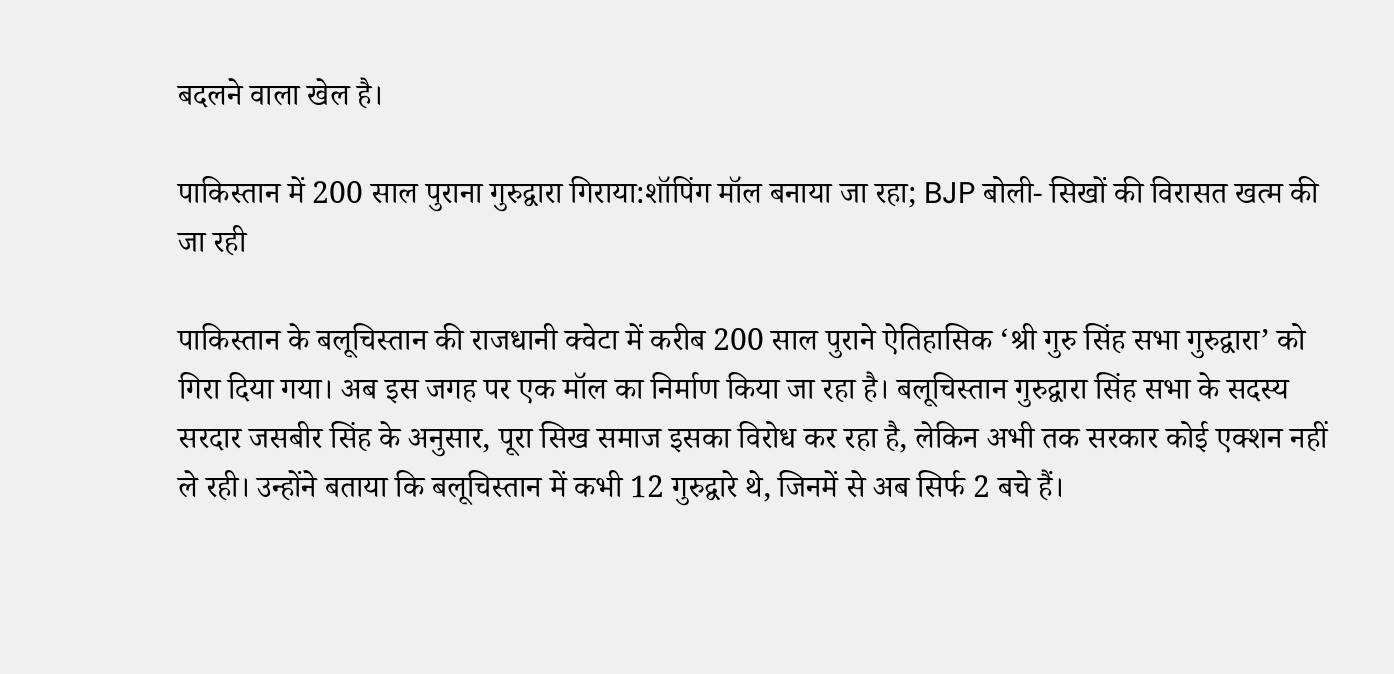बदलने वाला खेल है।

पाकिस्तान में 200 साल पुराना गुरुद्वारा गिराया:शॉपिंग मॉल बनाया जा रहा; BJP बोली- सिखों की विरासत खत्म की जा रही

पाकिस्तान के बलूचिस्तान की राजधानी क्वेटा में करीब 200 साल पुराने ऐतिहासिक ‘श्री गुरु सिंह सभा गुरुद्वारा’ को गिरा दिया गया। अब इस जगह पर एक मॉल का निर्माण किया जा रहा है। बलूचिस्तान गुरुद्वारा सिंह सभा के सदस्य सरदार जसबीर सिंह के अनुसार, पूरा सिख समाज इसका विरोध कर रहा है, लेकिन अभी तक सरकार कोई एक्शन नहीं ले रही। उन्होंने बताया कि बलूचिस्तान में कभी 12 गुरुद्वारे थे, जिनमें से अब सिर्फ 2 बचे हैं।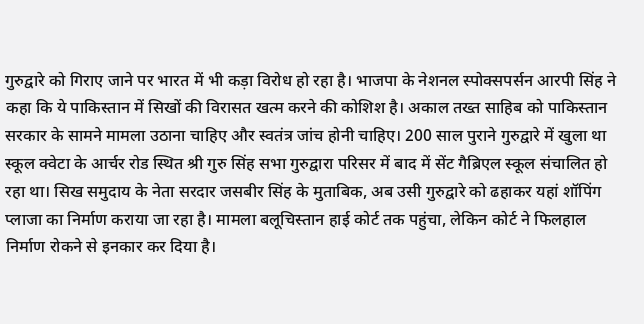गुरुद्वारे को गिराए जाने पर भारत में भी कड़ा विरोध हो रहा है। भाजपा के नेशनल स्पोक्सपर्सन आरपी सिंह ने कहा कि ये पाकिस्तान में सिखों की विरासत खत्म करने की कोशिश है। अकाल तख्त साहिब को पाकिस्तान सरकार के सामने मामला उठाना चाहिए और स्वतंत्र जांच होनी चाहिए। 200 साल पुराने गुरुद्वारे में खुला था स्कूल क्वेटा के आर्चर रोड स्थित श्री गुरु सिंह सभा गुरुद्वारा परिसर में बाद में सेंट गैब्रिएल स्कूल संचालित हो रहा था। सिख समुदाय के नेता सरदार जसबीर सिंह के मुताबिक, अब उसी गुरुद्वारे को ढहाकर यहां शॉपिंग प्लाजा का निर्माण कराया जा रहा है। मामला बलूचिस्तान हाई कोर्ट तक पहुंचा, लेकिन कोर्ट ने फिलहाल निर्माण रोकने से इनकार कर दिया है।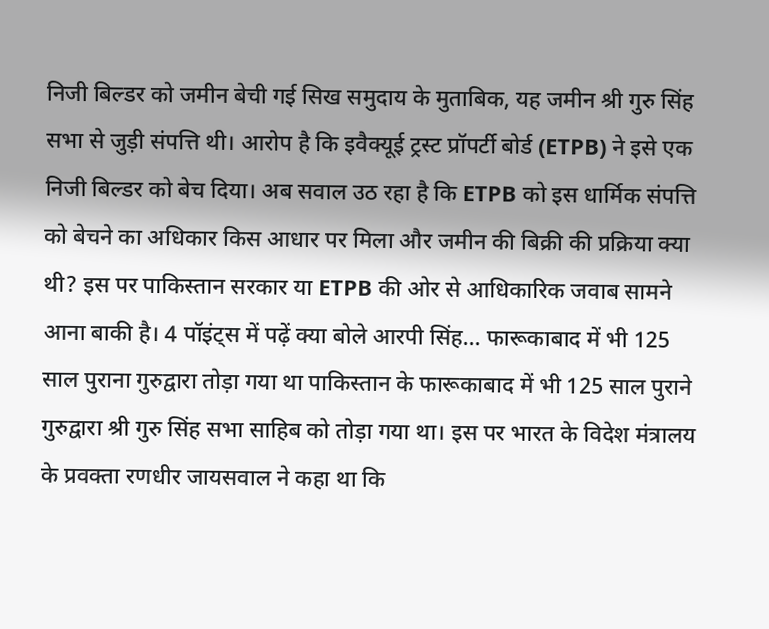निजी बिल्डर को जमीन बेची गई सिख समुदाय के मुताबिक, यह जमीन श्री गुरु सिंह सभा से जुड़ी संपत्ति थी। आरोप है कि इवैक्यूई ट्रस्ट प्रॉपर्टी बोर्ड (ETPB) ने इसे एक निजी बिल्डर को बेच दिया। अब सवाल उठ रहा है कि ETPB को इस धार्मिक संपत्ति को बेचने का अधिकार किस आधार पर मिला और जमीन की बिक्री की प्रक्रिया क्या थी? इस पर पाकिस्तान सरकार या ETPB की ओर से आधिकारिक जवाब सामने आना बाकी है। 4 पॉइंट्स में पढ़ें क्या बोले आरपी सिंह… फारूकाबाद में भी 125 साल पुराना गुरुद्वारा तोड़ा गया था पाकिस्तान के फारूकाबाद में भी 125 साल पुराने गुरुद्वारा श्री गुरु सिंह सभा साहिब को तोड़ा गया था। इस पर भारत के विदेश मंत्रालय के प्रवक्ता रणधीर जायसवाल ने कहा था कि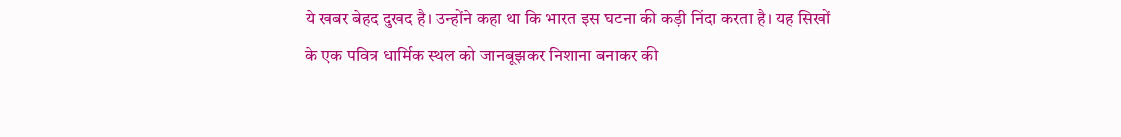ये खबर बेहद दुखद है। उन्होंने कहा था कि भारत इस घटना की कड़ी निंदा करता है। यह सिखों के एक पवित्र धार्मिक स्थल को जानबूझकर निशाना बनाकर की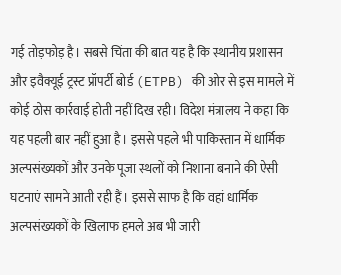गई तोड़फोड़ है। सबसे चिंता की बात यह है कि स्थानीय प्रशासन और इवैक्यूई ट्रस्ट प्रॉपर्टी बोर्ड (ETPB) की ओर से इस मामले में कोई ठोस कार्रवाई होती नहीं दिख रही। विदेश मंत्रालय ने कहा कि यह पहली बार नहीं हुआ है। इससे पहले भी पाकिस्तान में धार्मिक अल्पसंख्यकों और उनके पूजा स्थलों को निशाना बनाने की ऐसी घटनाएं सामने आती रही हैं। इससे साफ है कि वहां धार्मिक अल्पसंख्यकों के खिलाफ हमले अब भी जारी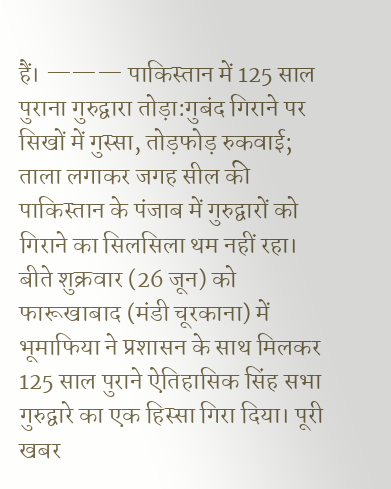हैं। ——— पाकिस्तान में 125 साल पुराना गुरुद्वारा तोड़ा:गुबंद गिराने पर सिखों में गुस्सा, तोड़फोड़ रुकवाई; ताला लगाकर जगह सील की
पाकिस्तान के पंजाब में गुरुद्वारों को गिराने का सिलसिला थम नहीं रहा। बीते शुक्रवार (26 जून) को फारूखाबाद (मंडी चूरकाना) में भूमाफिया ने प्रशासन के साथ मिलकर 125 साल पुराने ऐतिहासिक सिंह सभा गुरुद्वारे का एक हिस्सा गिरा दिया। पूरी खबर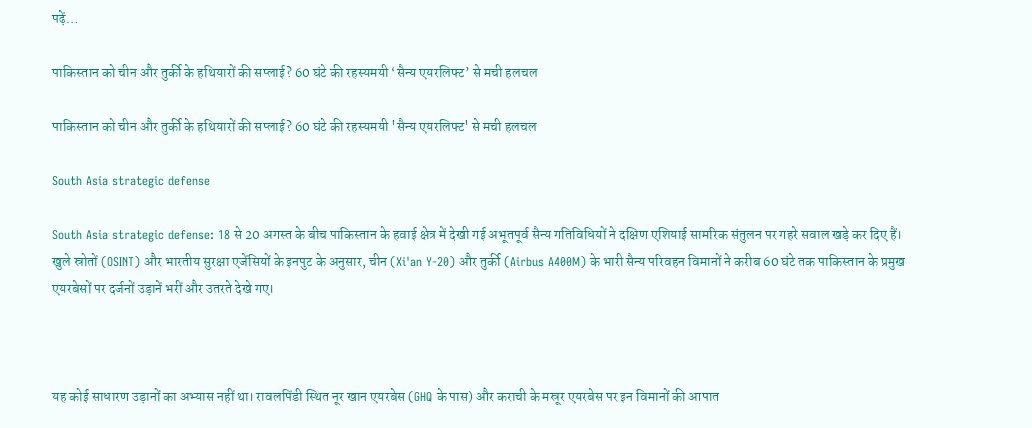पढ़ें…

पाकिस्तान को चीन और तुर्की के हथियारों की सप्लाई? 60 घंटे की रहस्यमयी ‘सैन्य एयरलिफ्ट’ से मची हलचल

पाकिस्तान को चीन और तुर्की के हथियारों की सप्लाई? 60 घंटे की रहस्यमयी 'सैन्य एयरलिफ्ट' से मची हलचल

South Asia strategic defense

South Asia strategic defense: 18 से 20 अगस्त के बीच पाकिस्तान के हवाई क्षेत्र में देखी गई अभूतपूर्व सैन्य गतिविधियों ने दक्षिण एशियाई सामरिक संतुलन पर गहरे सवाल खड़े कर दिए हैं। खुले स्रोतों (OSINT) और भारतीय सुरक्षा एजेंसियों के इनपुट के अनुसार, चीन (Xi'an Y-20) और तुर्की (Airbus A400M) के भारी सैन्य परिवहन विमानों ने करीब 60 घंटे तक पाकिस्तान के प्रमुख एयरबेसों पर दर्जनों उड़ानें भरीं और उतरते देखे गए।



यह कोई साधारण उड़ानों का अभ्यास नहीं था। रावलपिंडी स्थित नूर खान एयरबेस (GHQ के पास) और कराची के मस्रूर एयरबेस पर इन विमानों की आपात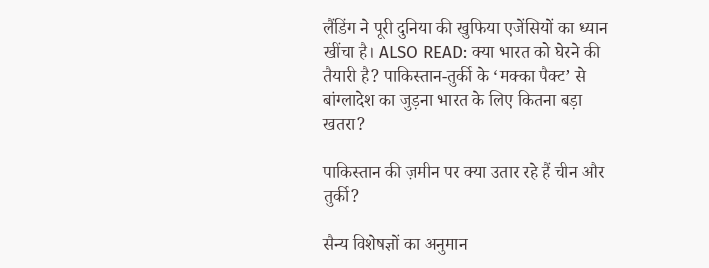लैंडिंग ने पूरी दुनिया की खुफिया एजेंसियों का ध्यान खींचा है। ALSO READ: क्या भारत को घेरने की तैयारी है? पाकिस्तान-तुर्की के ‘मक्का पैक्ट’ से बांग्लादेश का जुड़ना भारत के लिए कितना बड़ा खतरा?

पाकिस्तान की ज़मीन पर क्या उतार रहे हैं चीन और तुर्की?

सैन्य विशेषज्ञों का अनुमान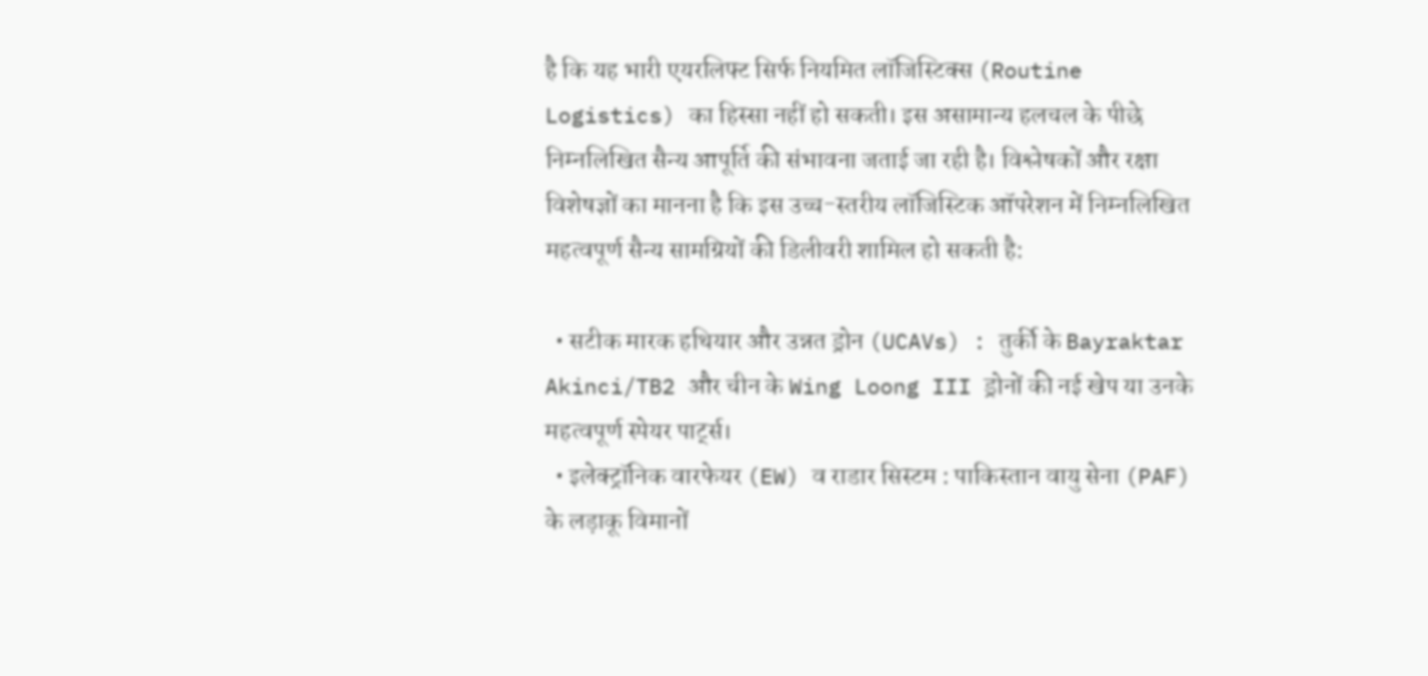है कि यह भारी एयरलिफ्ट सिर्फ नियमित लॉजिस्टिक्स (Routine Logistics) का हिस्सा नहीं हो सकती। इस असामान्य हलचल के पीछे निम्नलिखित सैन्य आपूर्ति की संभावना जताई जा रही है। विश्लेषकों और रक्षा विशेषज्ञों का मानना है कि इस उच्च-स्तरीय लॉजिस्टिक ऑपरेशन में निम्नलिखित महत्वपूर्ण सैन्य सामग्रियों की डिलीवरी शामिल हो सकती है:

  • सटीक मारक हथियार और उन्नत ड्रोन (UCAVs) : तुर्की के Bayraktar Akinci/TB2 और चीन के Wing Loong III ड्रोनों की नई खेप या उनके महत्वपूर्ण स्पेयर पार्ट्स।
  • इलेक्ट्रॉनिक वारफेयर (EW) व राडार सिस्टम : पाकिस्तान वायु सेना (PAF) के लड़ाकू विमानों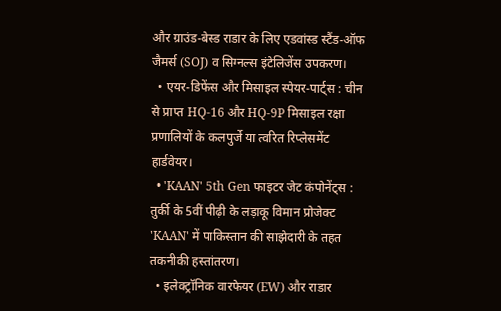और ग्राउंड-बेस्ड राडार के लिए एडवांस्ड स्टैंड-ऑफ जैमर्स (SOJ) व सिग्नल्स इंटेलिजेंस उपकरण।
  • एयर-डिफेंस और मिसाइल स्पेयर-पार्ट्स : चीन से प्राप्त HQ-16 और HQ-9P मिसाइल रक्षा प्रणालियों के कलपुर्जे या त्वरित रिप्लेसमेंट हार्डवेयर।
  • 'KAAN' 5th Gen फाइटर जेट कंपोनेंट्स : तुर्की के 5वीं पीढ़ी के लड़ाकू विमान प्रोजेक्ट 'KAAN' में पाकिस्तान की साझेदारी के तहत तकनीकी हस्तांतरण।
  • इलेक्ट्रॉनिक वारफेयर (EW) और राडार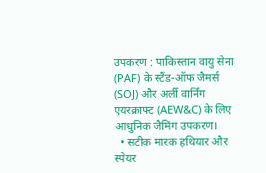उपकरण : पाकिस्तान वायु सेना (PAF) के स्टैंड-ऑफ जैमर्स (SOJ) और अर्ली वार्निंग एयरक्राफ्ट (AEW&C) के लिए आधुनिक जैमिंग उपकरण।
  • सटीक मारक हथियार और स्पेयर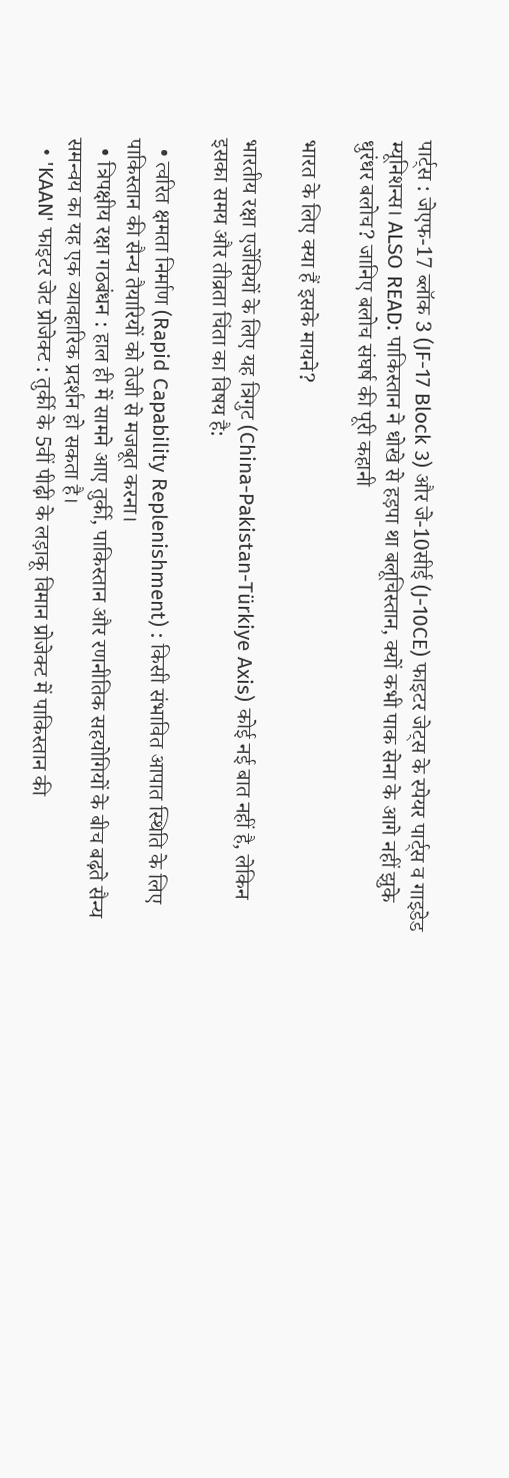पार्ट्स : जेएफ-17 ब्लॉक 3 (JF-17 Block 3) और जे-10सीई (J-10CE) फाइटर जेट्स के स्पेयर पार्ट्स व गाइडेड म्यूनिशन्स। ALSO READ: पाकिस्तान ने धोखे से हड़पा था बलूचिस्तान, क्यों कभी पाक सेना के आगे नहीं झुके धुरंधर बलोच? जानिए बलोच संघर्ष की पूरी कहानी

भारत के लिए क्या हैं इसके मायने?

भारतीय रक्षा एजेंसियों के लिए यह त्रिगुट (China-Pakistan-Türkiye Axis) कोई नई बात नहीं है, लेकिन इसका समय और तीव्रता चिंता का विषय है:

  • त्वरित क्षमता निर्माण (Rapid Capability Replenishment) : किसी संभावित आपात स्थिति के लिए पाकिस्तान की सैन्य तैयारियों को तेजी से मजबूत करना।
  • त्रिपक्षीय रक्षा गठबंधन : हाल ही में सामने आए तुर्की, पाकिस्तान और रणनीतिक सहयोगियों के बीच बढ़ते सैन्य समन्वय का यह एक व्यावहारिक प्रदर्शन हो सकता है।
  • 'KAAN' फाइटर जेट प्रोजेक्ट : तुर्की के 5वीं पीढ़ी के लड़ाकू विमान प्रोजेक्ट में पाकिस्तान की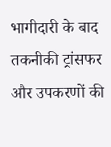भागीदारी के बाद तकनीकी ट्रांसफर और उपकरणों की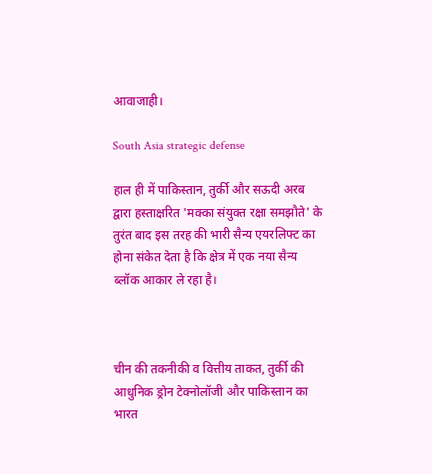आवाजाही।

South Asia strategic defense

हाल ही में पाकिस्तान, तुर्की और सऊदी अरब द्वारा हस्ताक्षरित 'मक्का संयुक्त रक्षा समझौते' के तुरंत बाद इस तरह की भारी सैन्य एयरलिफ्ट का होना संकेत देता है कि क्षेत्र में एक नया सैन्य ब्लॉक आकार ले रहा है।



चीन की तकनीकी व वित्तीय ताकत, तुर्की की आधुनिक ड्रोन टेक्नोलॉजी और पाकिस्तान का भारत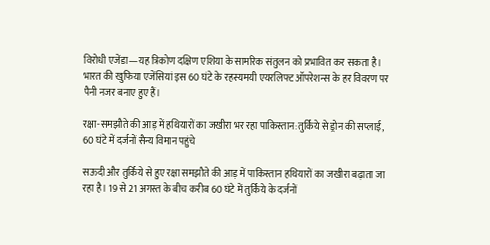विरोधी एजेंडा—यह त्रिकोण दक्षिण एशिया के सामरिक संतुलन को प्रभावित कर सकता है। भारत की खुफिया एजेंसियां इस 60 घंटे के रहस्यमयी एयरलिफ्ट ऑपरेशन्स के हर विवरण पर पैनी नजर बनाए हुए हैं।

रक्षा-समझौते की आड़ में हथियारों का जखीरा भर रहा पाकिस्तान:तुर्किये से ड्रोन की सप्लाई, 60 घंटे में दर्जनों सैन्य विमान पहुंचे

सऊदी और तुर्किये से हुए रक्षा समझौते की आड़ में पाकिस्तान हथियारों का जखीरा बढ़ाता जा रहा है। 19 से 21 अगस्त के बीच करीब 60 घंटे में तुर्किये के दर्जनों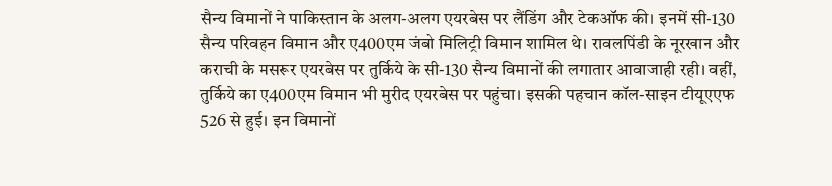सैन्य विमानों ने पाकिस्तान के अलग-अलग एयरबेस पर लैंडिंग और टेकऑफ की। इनमें सी-130 सैन्य परिवहन विमान और ए400एम जंबो मिलिट्री विमान शामिल थे। रावलपिंडी के नूरखान और कराची के मसरूर एयरबेस पर तुर्किये के सी-130 सैन्य विमानों की लगातार आवाजाही रही। वहीं, तुर्किये का ए400एम विमान भी मुरीद एयरबेस पर पहुंचा। इसकी पहचान कॉल-साइन टीयूएएफ 526 से हुई। इन विमानों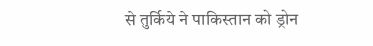से तुर्किये ने पाकिस्तान को ड्रोन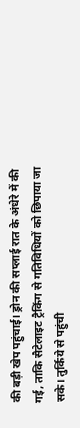की बड़ी खेप पहुंचाई। ड्रोन की सप्लाई रात के अंधेरे में की गई, ताकि सैटेलाइट ट्रैकिंग से गतिविधियों को छिपाया जा सके। तुर्किये से पहुंची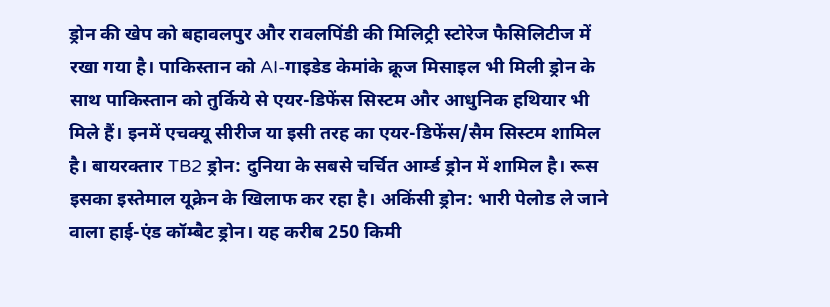ड्रोन की खेप को बहावलपुर और रावलपिंडी की मिलिट्री स्टोरेज फैसिलिटीज में रखा गया है। पाकिस्तान को AI-गाइडेड केमांके क्रूज मिसाइल भी मिली ड्रोन के साथ पाकिस्तान को तुर्किये से एयर-डिफेंस सिस्टम और आधुनिक हथियार भी मिले हैं। इनमें एचक्यू सीरीज या इसी तरह का एयर-डिफेंस/सैम सिस्टम शामिल है। बायरक्तार TB2 ड्रोन: दुनिया के सबसे चर्चित आर्म्ड ड्रोन में शामिल है। रूस इसका इस्तेमाल यूक्रेन के खिलाफ कर रहा है। अकिंसी ड्रोन: भारी पेलोड ले जाने वाला हाई-एंड कॉम्बैट ड्रोन। यह करीब 250 किमी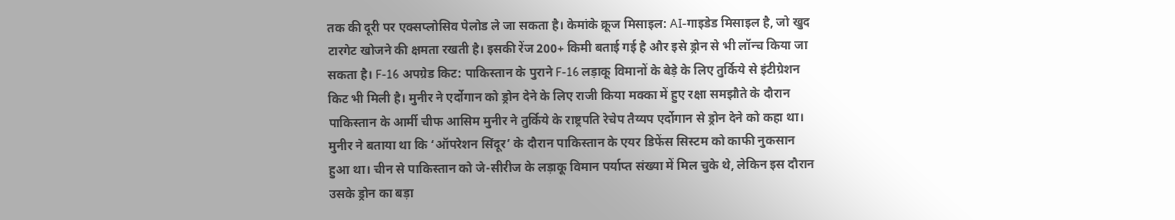तक की दूरी पर एक्सप्लोसिव पेलोड ले जा सकता है। केमांके क्रूज मिसाइल: AI-गाइडेड मिसाइल है, जो खुद टारगेट खोजने की क्षमता रखती है। इसकी रेंज 200+ किमी बताई गई है और इसे ड्रोन से भी लॉन्च किया जा सकता है। F-16 अपग्रेड किट: पाकिस्तान के पुराने F-16 लड़ाकू विमानों के बेड़े के लिए तुर्किये से इंटीग्रेशन किट भी मिली है। मुनीर ने एर्दोगान को ड्रोन देने के लिए राजी किया मक्का में हुए रक्षा समझौते के दौरान पाकिस्तान के आर्मी चीफ आसिम मुनीर ने तुर्किये के राष्ट्रपति रेचेप तैय्यप एर्दोगान से ड्रोन देने को कहा था। मुनीर ने बताया था कि ‘ऑपरेशन सिंदूर’ के दौरान पाकिस्तान के एयर डिफेंस सिस्टम को काफी नुकसान हुआ था। चीन से पाकिस्तान को जे-सीरीज के लड़ाकू विमान पर्याप्त संख्या में मिल चुके थे, लेकिन इस दौरान उसके ड्रोन का बड़ा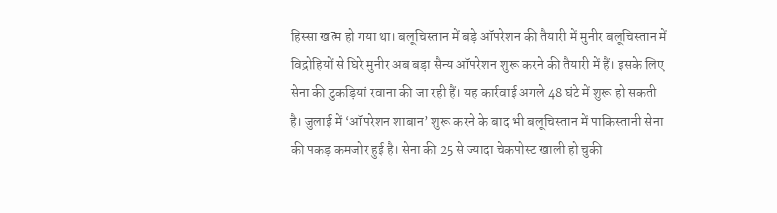हिस्सा खत्म हो गया था। बलूचिस्तान में बड़े ऑपरेशन की तैयारी में मुनीर बलूचिस्तान में विद्रोहियों से घिरे मुनीर अब बड़ा सैन्य ऑपरेशन शुरू करने की तैयारी में हैं। इसके लिए सेना की टुकड़ियां रवाना की जा रही हैं। यह कार्रवाई अगले 48 घंटे में शुरू हो सकती है। जुलाई में ‘ऑपरेशन शाबान’ शुरू करने के बाद भी बलूचिस्तान में पाकिस्तानी सेना की पकड़ कमजोर हुई है। सेना की 25 से ज्यादा चेकपोस्ट खाली हो चुकी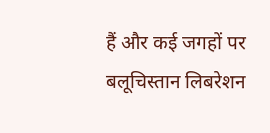हैं और कई जगहों पर बलूचिस्तान लिबरेशन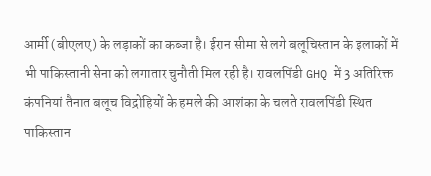आर्मी (बीएलए) के लड़ाकों का कब्जा है। ईरान सीमा से लगे बलूचिस्तान के इलाकों में भी पाकिस्तानी सेना को लगातार चुनौती मिल रही है। रावलपिंडी GHQ में 3 अतिरिक्त कंपनियां तैनात बलूच विद्रोहियों के हमले की आशंका के चलते रावलपिंडी स्थित पाकिस्तान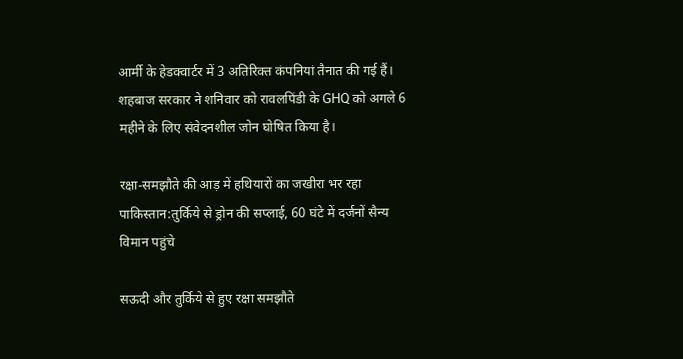आर्मी के हेडक्वार्टर में 3 अतिरिक्त कंपनियां तैनात की गई हैं। शहबाज सरकार ने शनिवार को रावलपिंडी के GHQ को अगले 6 महीने के लिए संवेदनशील जोन घोषित किया है।

रक्षा-समझौते की आड़ में हथियारों का जखीरा भर रहा पाकिस्तान:तुर्किये से ड्रोन की सप्लाई, 60 घंटे में दर्जनों सैन्य विमान पहुंचे

सऊदी और तुर्किये से हुए रक्षा समझौते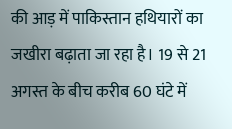की आड़ में पाकिस्तान हथियारों का जखीरा बढ़ाता जा रहा है। 19 से 21 अगस्त के बीच करीब 60 घंटे में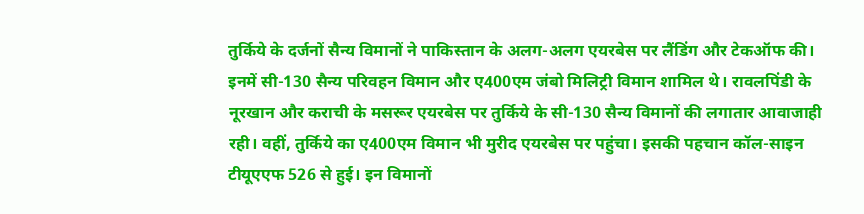तुर्किये के दर्जनों सैन्य विमानों ने पाकिस्तान के अलग-अलग एयरबेस पर लैंडिंग और टेकऑफ की। इनमें सी-130 सैन्य परिवहन विमान और ए400एम जंबो मिलिट्री विमान शामिल थे। रावलपिंडी के नूरखान और कराची के मसरूर एयरबेस पर तुर्किये के सी-130 सैन्य विमानों की लगातार आवाजाही रही। वहीं, तुर्किये का ए400एम विमान भी मुरीद एयरबेस पर पहुंचा। इसकी पहचान कॉल-साइन टीयूएएफ 526 से हुई। इन विमानों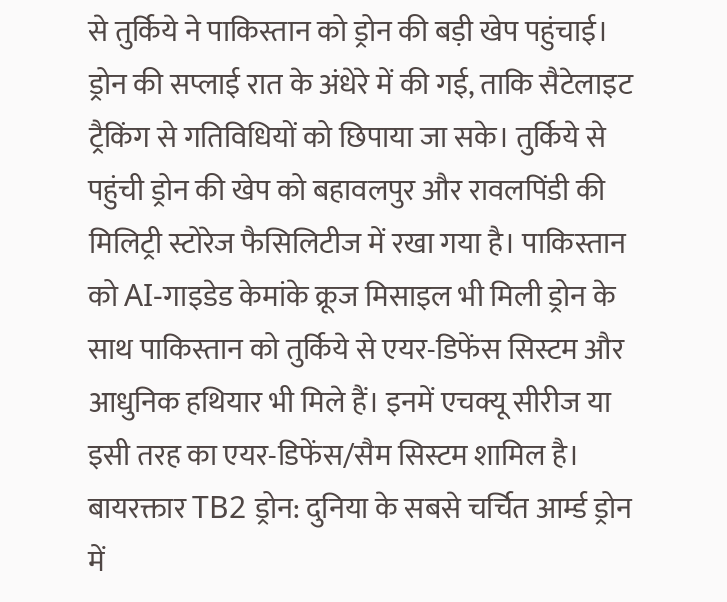से तुर्किये ने पाकिस्तान को ड्रोन की बड़ी खेप पहुंचाई। ड्रोन की सप्लाई रात के अंधेरे में की गई, ताकि सैटेलाइट ट्रैकिंग से गतिविधियों को छिपाया जा सके। तुर्किये से पहुंची ड्रोन की खेप को बहावलपुर और रावलपिंडी की मिलिट्री स्टोरेज फैसिलिटीज में रखा गया है। पाकिस्तान को AI-गाइडेड केमांके क्रूज मिसाइल भी मिली ड्रोन के साथ पाकिस्तान को तुर्किये से एयर-डिफेंस सिस्टम और आधुनिक हथियार भी मिले हैं। इनमें एचक्यू सीरीज या इसी तरह का एयर-डिफेंस/सैम सिस्टम शामिल है। बायरक्तार TB2 ड्रोन: दुनिया के सबसे चर्चित आर्म्ड ड्रोन में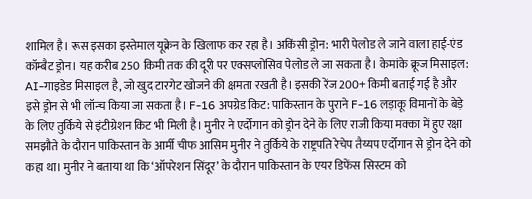शामिल है। रूस इसका इस्तेमाल यूक्रेन के खिलाफ कर रहा है। अकिंसी ड्रोन: भारी पेलोड ले जाने वाला हाई-एंड कॉम्बैट ड्रोन। यह करीब 250 किमी तक की दूरी पर एक्सप्लोसिव पेलोड ले जा सकता है। केमांके क्रूज मिसाइल: AI-गाइडेड मिसाइल है, जो खुद टारगेट खोजने की क्षमता रखती है। इसकी रेंज 200+ किमी बताई गई है और इसे ड्रोन से भी लॉन्च किया जा सकता है। F-16 अपग्रेड किट: पाकिस्तान के पुराने F-16 लड़ाकू विमानों के बेड़े के लिए तुर्किये से इंटीग्रेशन किट भी मिली है। मुनीर ने एर्दोगान को ड्रोन देने के लिए राजी किया मक्का में हुए रक्षा समझौते के दौरान पाकिस्तान के आर्मी चीफ आसिम मुनीर ने तुर्किये के राष्ट्रपति रेचेप तैय्यप एर्दोगान से ड्रोन देने को कहा था। मुनीर ने बताया था कि ‘ऑपरेशन सिंदूर’ के दौरान पाकिस्तान के एयर डिफेंस सिस्टम को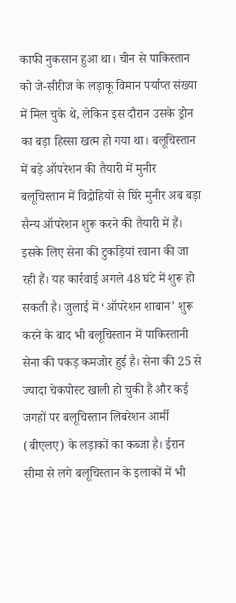काफी नुकसान हुआ था। चीन से पाकिस्तान को जे-सीरीज के लड़ाकू विमान पर्याप्त संख्या में मिल चुके थे, लेकिन इस दौरान उसके ड्रोन का बड़ा हिस्सा खत्म हो गया था। बलूचिस्तान में बड़े ऑपरेशन की तैयारी में मुनीर बलूचिस्तान में विद्रोहियों से घिरे मुनीर अब बड़ा सैन्य ऑपरेशन शुरू करने की तैयारी में हैं। इसके लिए सेना की टुकड़ियां रवाना की जा रही हैं। यह कार्रवाई अगले 48 घंटे में शुरू हो सकती है। जुलाई में ‘ऑपरेशन शाबान’ शुरू करने के बाद भी बलूचिस्तान में पाकिस्तानी सेना की पकड़ कमजोर हुई है। सेना की 25 से ज्यादा चेकपोस्ट खाली हो चुकी हैं और कई जगहों पर बलूचिस्तान लिबरेशन आर्मी (बीएलए) के लड़ाकों का कब्जा है। ईरान सीमा से लगे बलूचिस्तान के इलाकों में भी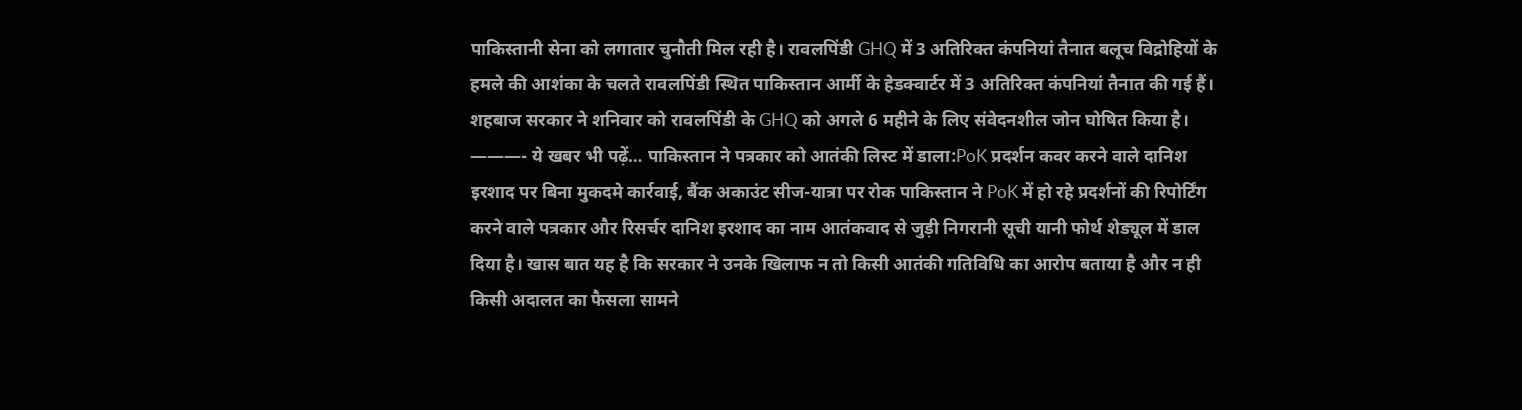पाकिस्तानी सेना को लगातार चुनौती मिल रही है। रावलपिंडी GHQ में 3 अतिरिक्त कंपनियां तैनात बलूच विद्रोहियों के हमले की आशंका के चलते रावलपिंडी स्थित पाकिस्तान आर्मी के हेडक्वार्टर में 3 अतिरिक्त कंपनियां तैनात की गई हैं। शहबाज सरकार ने शनिवार को रावलपिंडी के GHQ को अगले 6 महीने के लिए संवेदनशील जोन घोषित किया है। ———- ये खबर भी पढ़ें… पाकिस्तान ने पत्रकार को आतंकी लिस्ट में डाला:PoK प्रदर्शन कवर करने वाले दानिश इरशाद पर बिना मुकदमे कार्रवाई, बैंक अकाउंट सीज-यात्रा पर रोक पाकिस्तान ने PoK में हो रहे प्रदर्शनों की रिपोर्टिंग करने वाले पत्रकार और रिसर्चर दानिश इरशाद का नाम आतंकवाद से जुड़ी निगरानी सूची यानी फोर्थ शेड्यूल में डाल दिया है। खास बात यह है कि सरकार ने उनके खिलाफ न तो किसी आतंकी गतिविधि का आरोप बताया है और न ही किसी अदालत का फैसला सामने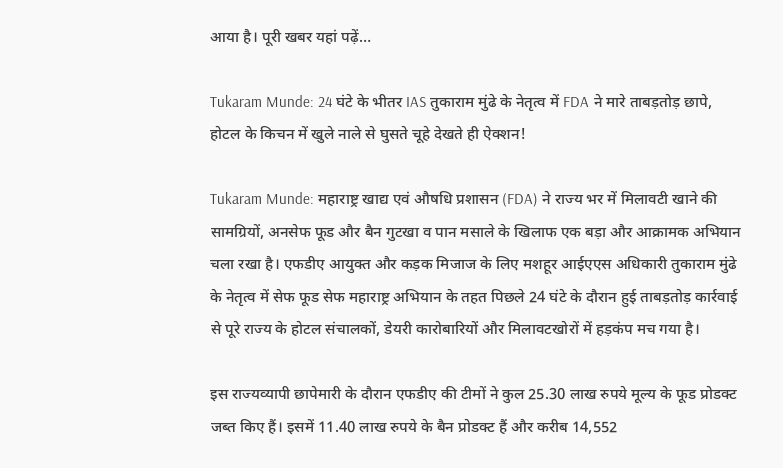आया है। पूरी खबर यहां पढ़ें…

Tukaram Munde: 24 घंटे के भीतर IAS तुकाराम मुंढे के नेतृत्व में FDA ने मारे ताबड़तोड़ छापे, होटल के किचन में खुले नाले से घुसते चूहे देखते ही ऐक्शन!

Tukaram Munde: महाराष्ट्र खाद्य एवं औषधि प्रशासन (FDA) ने राज्य भर में मिलावटी खाने की सामग्रियों, अनसेफ फूड और बैन गुटखा व पान मसाले के खिलाफ एक बड़ा और आक्रामक अभियान चला रखा है। एफडीए आयुक्त और कड़क मिजाज के लिए मशहूर आईएएस अधिकारी तुकाराम मुंढे के नेतृत्व में सेफ फूड सेफ महाराष्ट्र अभियान के तहत पिछले 24 घंटे के दौरान हुई ताबड़तोड़ कार्रवाई से पूरे राज्य के होटल संचालकों, डेयरी कारोबारियों और मिलावटखोरों में हड़कंप मच गया है।

इस राज्यव्यापी छापेमारी के दौरान एफडीए की टीमों ने कुल 25.30 लाख रुपये मूल्य के फूड प्रोडक्ट जब्त किए हैं। इसमें 11.40 लाख रुपये के बैन प्रोडक्ट हैं और करीब 14,552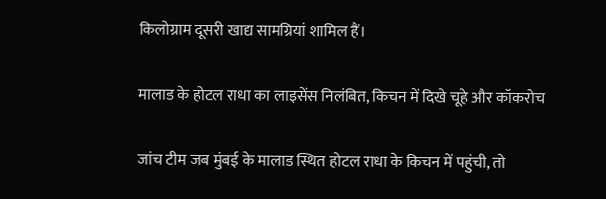किलोग्राम दूसरी खाद्य सामग्रियां शामिल हैं।

मालाड के होटल राधा का लाइसेंस निलंबित, किचन में दिखे चूहे और कॉकरोच

जांच टीम जब मुंबई के मालाड स्थित होटल राधा के किचन में पहुंची, तो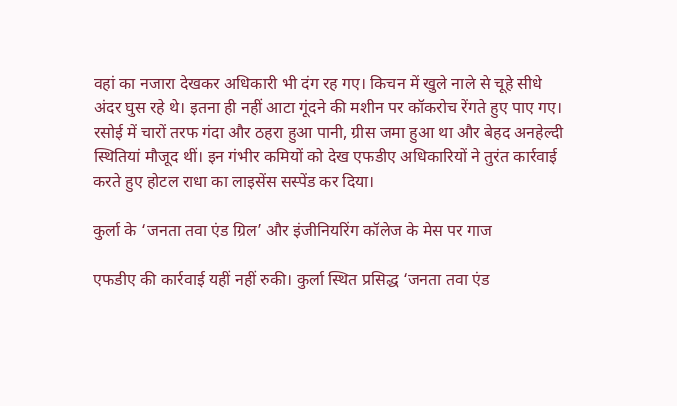वहां का नजारा देखकर अधिकारी भी दंग रह गए। किचन में खुले नाले से चूहे सीधे अंदर घुस रहे थे। इतना ही नहीं आटा गूंदने की मशीन पर कॉकरोच रेंगते हुए पाए गए। रसोई में चारों तरफ गंदा और ठहरा हुआ पानी, ग्रीस जमा हुआ था और बेहद अनहेल्दी स्थितियां मौजूद थीं। इन गंभीर कमियों को देख एफडीए अधिकारियों ने तुरंत कार्रवाई करते हुए होटल राधा का लाइसेंस सस्पेंड कर दिया।

कुर्ला के ‘जनता तवा एंड ग्रिल’ और इंजीनियरिंग कॉलेज के मेस पर गाज

एफडीए की कार्रवाई यहीं नहीं रुकी। कुर्ला स्थित प्रसिद्ध ‘जनता तवा एंड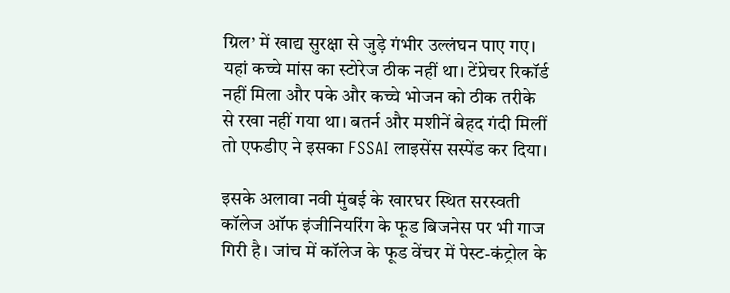ग्रिल’ में खाद्य सुरक्षा से जुड़े गंभीर उल्लंघन पाए गए। यहां कच्चे मांस का स्टोरेज ठीक नहीं था। टेंप्रेचर रिकॉर्ड नहीं मिला और पके और कच्चे भोजन को ठीक तरीके से रखा नहीं गया था। बतर्न और मशीनें बेहद गंदी मिलीं तो एफडीए ने इसका FSSAI लाइसेंस सस्पेंड कर दिया।

इसके अलावा नवी मुंबई के खारघर स्थित सरस्वती कॉलेज ऑफ इंजीनियरिंग के फूड बिजनेस पर भी गाज गिरी है। जांच में कॉलेज के फूड वेंचर में पेस्ट-कंट्रोल के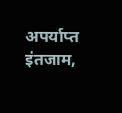अपर्याप्त इंतजाम,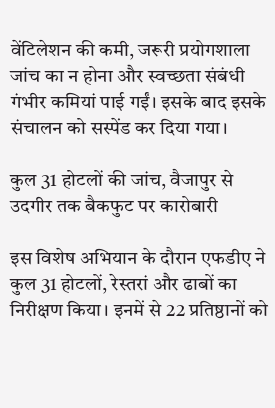वेंटिलेशन की कमी, जरूरी प्रयोगशाला जांच का न होना और स्वच्छता संबंधी गंभीर कमियां पाई गईं। इसके बाद इसके संचालन को सस्पेंड कर दिया गया।

कुल 31 होटलों की जांच, वैजापुर से उदगीर तक बैकफुट पर कारोबारी

इस विशेष अभियान के दौरान एफडीए ने कुल 31 होटलों, रेस्तरां और ढाबों का निरीक्षण किया। इनमें से 22 प्रतिष्ठानों को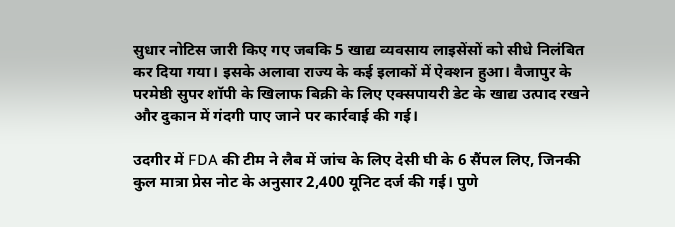सुधार नोटिस जारी किए गए जबकि 5 खाद्य व्यवसाय लाइसेंसों को सीधे निलंबित कर दिया गया। इसके अलावा राज्य के कई इलाकों में ऐक्शन हुआ। वैजापुर के परमेष्ठी सुपर शॉपी के खिलाफ बिक्री के लिए एक्सपायरी डेट के खाद्य उत्पाद रखने और दुकान में गंदगी पाए जाने पर कार्रवाई की गई।

उदगीर में FDA की टीम ने लैब में जांच के लिए देसी घी के 6 सैंपल लिए, जिनकी कुल मात्रा प्रेस नोट के अनुसार 2,400 यूनिट दर्ज की गई। पुणे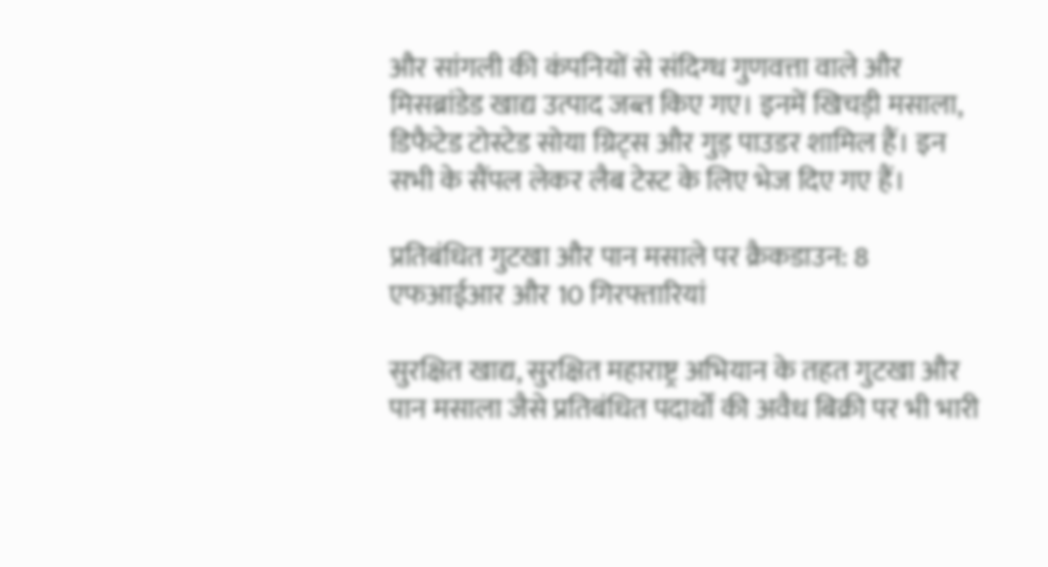और सांगली की कंपनियों से संदिग्ध गुणवत्ता वाले और मिसब्रांडेड खाद्य उत्पाद जब्त किए गए। इनमें खिचड़ी मसाला, डिफैटेड टोस्टेड सोया ग्रिट्स और गुड़ पाउडर शामिल हैं। इन सभी के सैंपल लेकर लैब टेस्ट के लिए भेज दिए गए हैं।

प्रतिबंधित गुटखा और पान मसाले पर क्रैकडाउन: 8 एफआईआर और 10 गिरफ्तारियां

सुरक्षित खाद्य, सुरक्षित महाराष्ट्र अभियान के तहत गुटखा और पान मसाला जैसे प्रतिबंधित पदार्थों की अवैध बिक्री पर भी भारी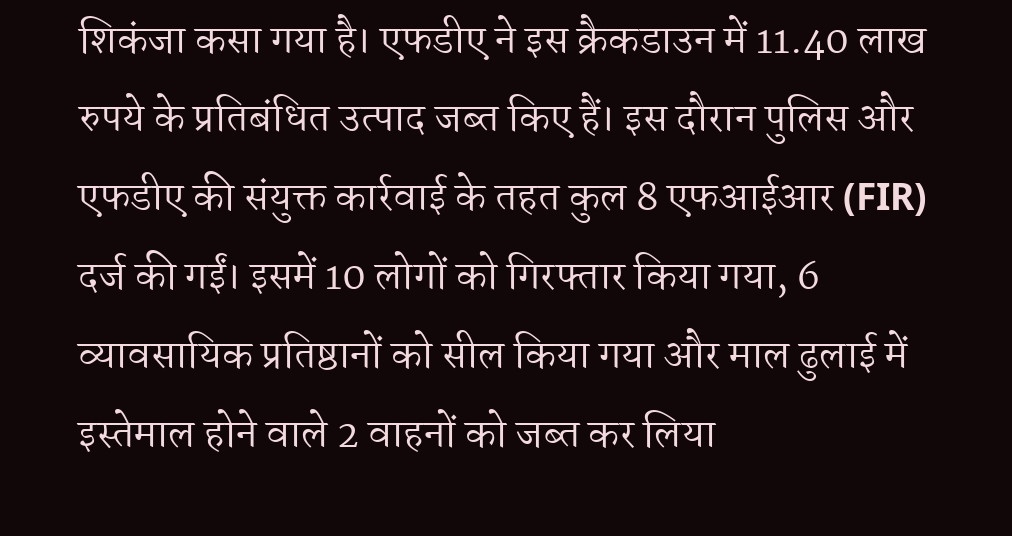शिकंजा कसा गया है। एफडीए ने इस क्रैकडाउन में 11.40 लाख रुपये के प्रतिबंधित उत्पाद जब्त किए हैं। इस दौरान पुलिस और एफडीए की संयुक्त कार्रवाई के तहत कुल 8 एफआईआर (FIR) दर्ज की गईं। इसमें 10 लोगों को गिरफ्तार किया गया, 6 व्यावसायिक प्रतिष्ठानों को सील किया गया और माल ढुलाई में इस्तेमाल होने वाले 2 वाहनों को जब्त कर लिया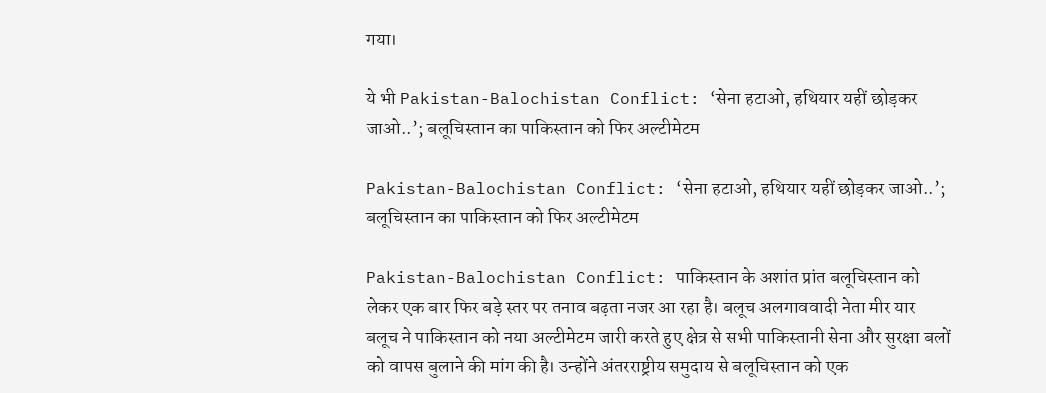गया।

ये भी Pakistan-Balochistan Conflict: ‘सेना हटाओ, हथियार यहीं छोड़कर जाओ..’; बलूचिस्तान का पाकिस्तान को फिर अल्टीमेटम

Pakistan-Balochistan Conflict: ‘सेना हटाओ, हथियार यहीं छोड़कर जाओ..’; बलूचिस्तान का पाकिस्तान को फिर अल्टीमेटम

Pakistan-Balochistan Conflict: पाकिस्तान के अशांत प्रांत बलूचिस्तान को लेकर एक बार फिर बड़े स्तर पर तनाव बढ़ता नजर आ रहा है। बलूच अलगाववादी नेता मीर यार बलूच ने पाकिस्तान को नया अल्टीमेटम जारी करते हुए क्षेत्र से सभी पाकिस्तानी सेना और सुरक्षा बलों को वापस बुलाने की मांग की है। उन्होंने अंतरराष्ट्रीय समुदाय से बलूचिस्तान को एक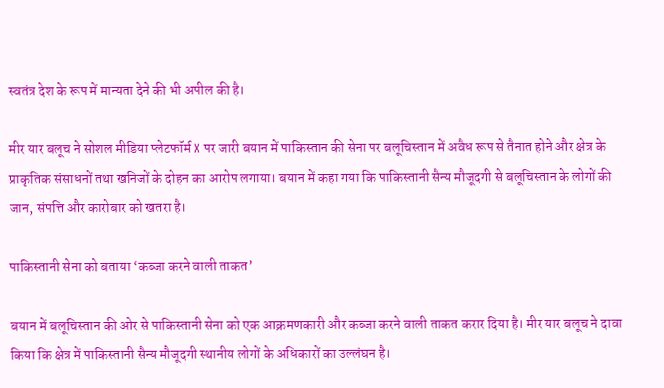स्वतंत्र देश के रूप में मान्यता देने की भी अपील की है।

मीर यार बलूच ने सोशल मीडिया प्लेटफॉर्म X पर जारी बयान में पाकिस्तान की सेना पर बलूचिस्तान में अवैध रूप से तैनात होने और क्षेत्र के प्राकृतिक संसाधनों तथा खनिजों के दोहन का आरोप लगाया। बयान में कहा गया कि पाकिस्तानी सैन्य मौजूदगी से बलूचिस्तान के लोगों की जान, संपत्ति और कारोबार को खतरा है।

पाकिस्तानी सेना को बताया ‘कब्जा करने वाली ताकत’

बयान में बलूचिस्तान की ओर से पाकिस्तानी सेना को एक आक्रमणकारी और कब्जा करने वाली ताकत करार दिया है। मीर यार बलूच ने दावा किया कि क्षेत्र में पाकिस्तानी सैन्य मौजूदगी स्थानीय लोगों के अधिकारों का उल्लंघन है।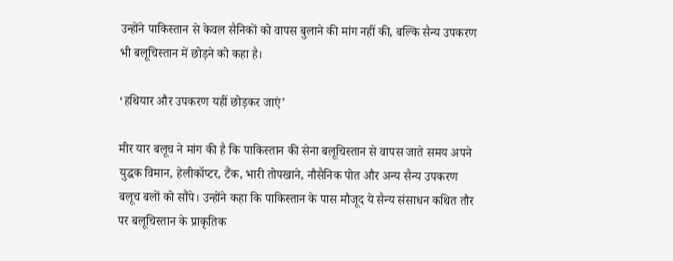उन्होंने पाकिस्तान से केवल सैनिकों को वापस बुलाने की मांग नहीं की, बल्कि सैन्य उपकरण भी बलूचिस्तान में छोड़ने को कहा है।

‘हथियार और उपकरण यहीं छोड़कर जाएं’

मीर यार बलूच ने मांग की है कि पाकिस्तान की सेना बलूचिस्तान से वापस जाते समय अपने युद्धक विमान, हेलीकॉप्टर, टैंक, भारी तोपखाने, नौसैनिक पोत और अन्य सैन्य उपकरण बलूच बलों को सौंपे। उन्होंने कहा कि पाकिस्तान के पास मौजूद ये सैन्य संसाधन कथित तौर पर बलूचिस्तान के प्राकृतिक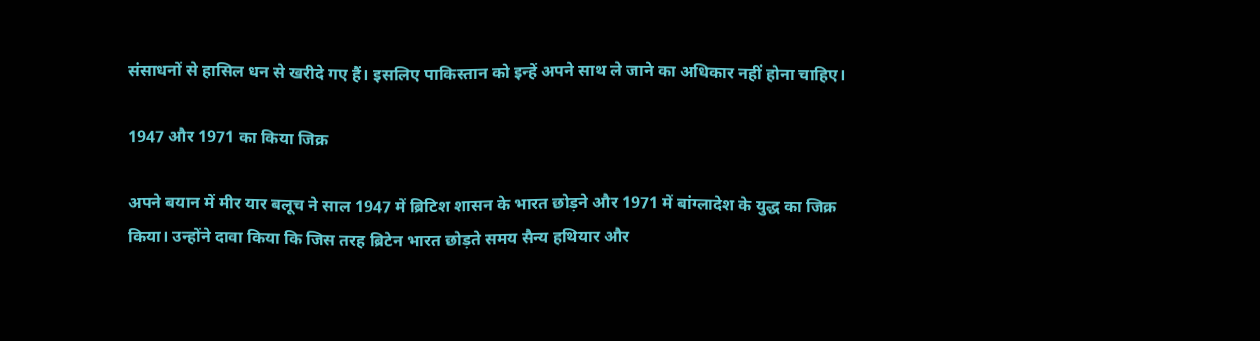संसाधनों से हासिल धन से खरीदे गए हैं। इसलिए पाकिस्तान को इन्हें अपने साथ ले जाने का अधिकार नहीं होना चाहिए।

1947 और 1971 का किया जिक्र

अपने बयान में मीर यार बलूच ने साल 1947 में ब्रिटिश शासन के भारत छोड़ने और 1971 में बांग्लादेश के युद्ध का जिक्र किया। उन्होंने दावा किया कि जिस तरह ब्रिटेन भारत छोड़ते समय सैन्य हथियार और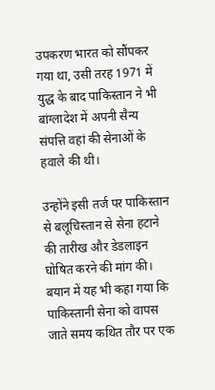उपकरण भारत को सौंपकर गया था, उसी तरह 1971 में युद्ध के बाद पाकिस्तान ने भी बांग्लादेश में अपनी सैन्य संपत्ति वहां की सेनाओं के हवाले की थी।

उन्होंने इसी तर्ज पर पाकिस्तान से बलूचिस्तान से सेना हटाने की तारीख और डेडलाइन घोषित करने की मांग की। बयान में यह भी कहा गया कि पाकिस्तानी सेना को वापस जाते समय कथित तौर पर एक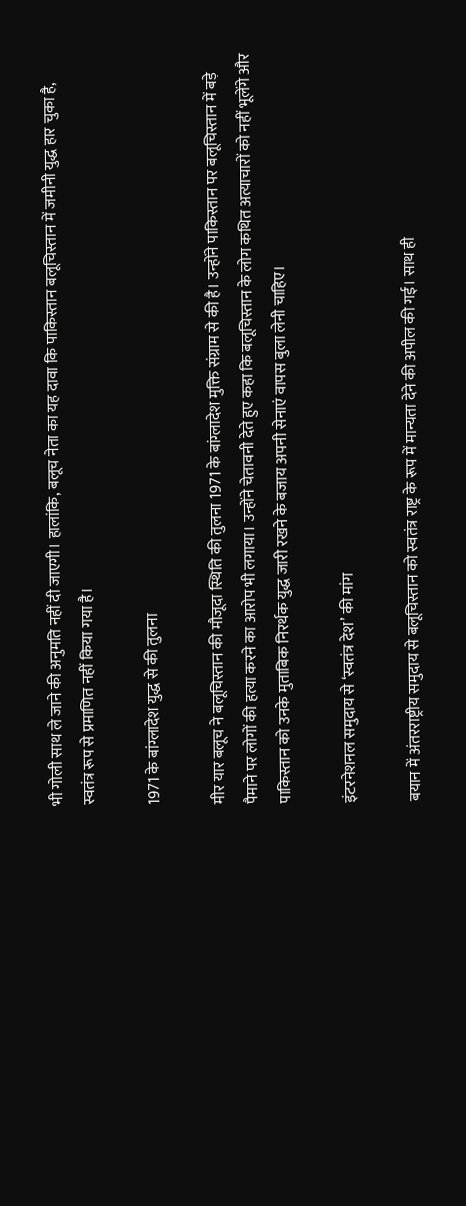भी गोली साथ ले जाने की अनुमति नहीं दी जाएगी। हालांकि, बलूच नेता का यह दावा कि पाकिस्तान बलूचिस्तान में जमीनी युद्ध हार चुका है, स्वतंत्र रूप से प्रमाणित नहीं किया गया है।

1971 के बांग्लादेश युद्ध से की तुलना

मीर यार बलूच ने बलूचिस्तान की मौजूदा स्थिति की तुलना 1971 के बांग्लादेश मुक्ति संग्राम से की है। उन्होंने पाकिस्तान पर बलूचिस्तान में बड़े पैमाने पर लोगों की हत्या करने का आरोप भी लगाया। उन्होंने चेतावनी देते हुए कहा कि बलूचिस्तान के लोग कथित अत्याचारों को नहीं भूलेंगे और पाकिस्तान को उनके मुताबिक निरर्थक युद्ध जारी रखने के बजाय अपनी सेनाएं वापस बुला लेनी चाहिए।

इंटरनेशनल समुदाय से ‘स्वतंत्र देश’ की मांग

बयान में अंतरराष्ट्रीय समुदाय से बलूचिस्तान को स्वतंत्र राष्ट्र के रूप में मान्यता देने की अपील की गई। साथ ही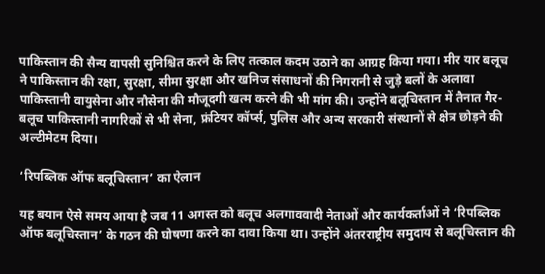पाकिस्तान की सैन्य वापसी सुनिश्चित करने के लिए तत्काल कदम उठाने का आग्रह किया गया। मीर यार बलूच ने पाकिस्तान की रक्षा, सुरक्षा, सीमा सुरक्षा और खनिज संसाधनों की निगरानी से जुड़े बलों के अलावा पाकिस्तानी वायुसेना और नौसेना की मौजूदगी खत्म करने की भी मांग की। उन्होंने बलूचिस्तान में तैनात गैर-बलूच पाकिस्तानी नागरिकों से भी सेना, फ्रंटियर कॉर्प्स, पुलिस और अन्य सरकारी संस्थानों से क्षेत्र छोड़ने की अल्टीमेटम दिया।

‘रिपब्लिक ऑफ बलूचिस्तान’ का ऐलान

यह बयान ऐसे समय आया है जब 11 अगस्त को बलूच अलगाववादी नेताओं और कार्यकर्ताओं ने ‘रिपब्लिक ऑफ बलूचिस्तान’ के गठन की घोषणा करने का दावा किया था। उन्होंने अंतरराष्ट्रीय समुदाय से बलूचिस्तान की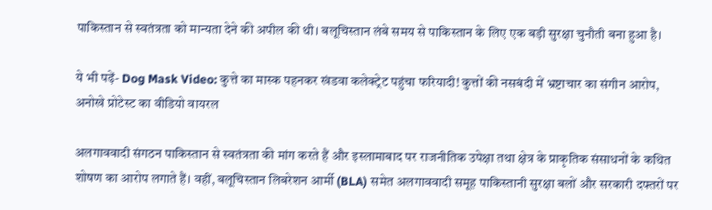पाकिस्तान से स्वतंत्रता को मान्यता देने की अपील की थी। बलूचिस्तान लंबे समय से पाकिस्तान के लिए एक बड़ी सुरक्षा चुनौती बना हुआ है।

ये भी पढ़ें- Dog Mask Video: कुत्ते का मास्क पहनकर खंडवा कलेक्ट्रेट पहुंचा फरियादी! कुत्तों की नसबंदी में भ्रष्टाचार का संगीन आरोप, अनोखे प्रोटेस्ट का वीडियो वायरल

अलगाववादी संगठन पाकिस्तान से स्वतंत्रता की मांग करते हैं और इस्लामाबाद पर राजनीतिक उपेक्षा तथा क्षेत्र के प्राकृतिक संसाधनों के कथित शोषण का आरोप लगाते हैं। वहीं, बलूचिस्तान लिबरेशन आर्मी (BLA) समेत अलगाववादी समूह पाकिस्तानी सुरक्षा बलों और सरकारी दफ्तरों पर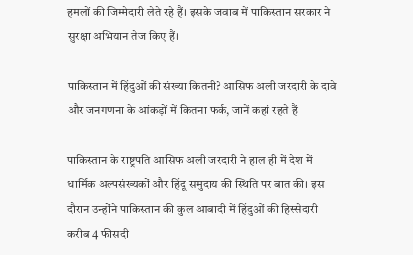हमलों की जिम्मेदारी लेते रहे हैं। इसके जवाब में पाकिस्तान सरकार ने सुरक्षा अभियान तेज किए हैं।

पाकिस्तान में हिंदुओं की संख्या कितनी? आसिफ अली जरदारी के दावे और जनगणना के आंकड़ों में कितना फर्क, जानें कहां रहते हैं

पाकिस्तान के राष्ट्रपति आसिफ अली जरदारी ने हाल ही में देश में धार्मिक अल्पसंख्यकों और हिंदू समुदाय की स्थिति पर बात की। इस दौरान उन्होंने पाकिस्तान की कुल आबादी में हिंदुओं की हिस्सेदारी करीब 4 फीसदी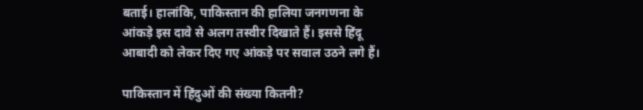बताई। हालांकि, पाकिस्तान की हालिया जनगणना के आंकड़े इस दावे से अलग तस्वीर दिखाते हैं। इससे हिंदू आबादी को लेकर दिए गए आंकड़े पर सवाल उठने लगे हैं।

पाकिस्तान में हिंदुओं की संख्या कितनी?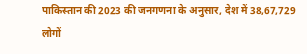पाकिस्तान की 2023 की जनगणना के अनुसार, देश में 38,67,729 लोगों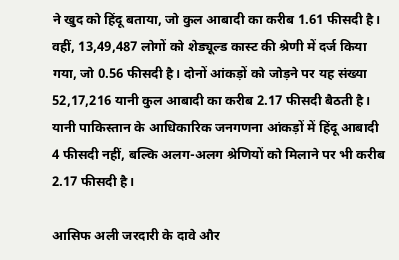ने खुद को हिंदू बताया, जो कुल आबादी का करीब 1.61 फीसदी है। वहीं, 13,49,487 लोगों को शेड्यूल्ड कास्ट की श्रेणी में दर्ज किया गया, जो 0.56 फीसदी है। दोनों आंकड़ों को जोड़ने पर यह संख्या 52,17,216 यानी कुल आबादी का करीब 2.17 फीसदी बैठती है। यानी पाकिस्तान के आधिकारिक जनगणना आंकड़ों में हिंदू आबादी 4 फीसदी नहीं, बल्कि अलग-अलग श्रेणियों को मिलाने पर भी करीब 2.17 फीसदी है।

आसिफ अली जरदारी के दावे और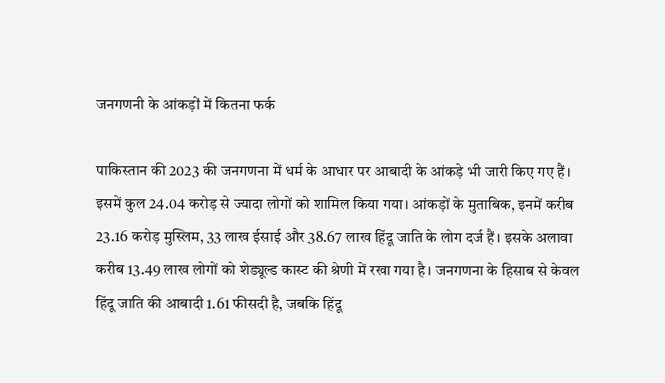जनगणनी के आंकड़ों में कितना फर्क

पाकिस्तान की 2023 की जनगणना में धर्म के आधार पर आबादी के आंकड़े भी जारी किए गए हैं। इसमें कुल 24.04 करोड़ से ज्यादा लोगों को शामिल किया गया। आंकड़ों के मुताबिक, इनमें करीब 23.16 करोड़ मुस्लिम, 33 लाख ईसाई और 38.67 लाख हिंदू जाति के लोग दर्ज हैं। इसके अलावा करीब 13.49 लाख लोगों को शेड्यूल्ड कास्ट की श्रेणी में रखा गया है। जनगणना के हिसाब से केवल हिंदू जाति की आबादी 1.61 फीसदी है, जबकि हिंदू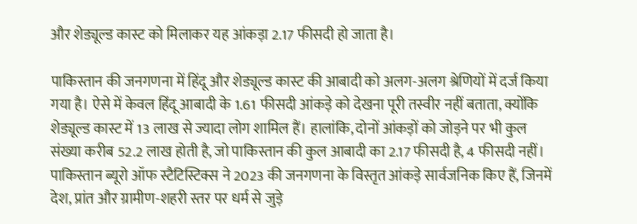और शेड्यूल्ड कास्ट को मिलाकर यह आंकड़ा 2.17 फीसदी हो जाता है।

पाकिस्तान की जनगणना में हिंदू और शेड्यूल्ड कास्ट की आबादी को अलग-अलग श्रेणियों में दर्ज किया गया है। ऐसे में केवल हिंदू आबादी के 1.61 फीसदी आंकड़े को देखना पूरी तस्वीर नहीं बताता, क्योंकि शेड्यूल्ड कास्ट में 13 लाख से ज्यादा लोग शामिल हैं। हालांकि, दोनों आंकड़ों को जोड़ने पर भी कुल संख्या करीब 52.2 लाख होती है, जो पाकिस्तान की कुल आबादी का 2.17 फीसदी है, 4 फीसदी नहीं। पाकिस्तान ब्यूरो ऑफ स्टैटिस्टिक्स ने 2023 की जनगणना के विस्तृत आंकड़े सार्वजनिक किए हैं, जिनमें देश, प्रांत और ग्रामीण-शहरी स्तर पर धर्म से जुड़े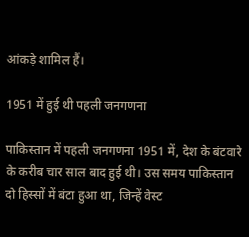आंकड़े शामिल हैं।

1951 में हुई थी पहली जनगणना

पाकिस्तान में पहली जनगणना 1951 में, देश के बंटवारे के करीब चार साल बाद हुई थी। उस समय पाकिस्तान दो हिस्सों में बंटा हुआ था, जिन्हें वेस्ट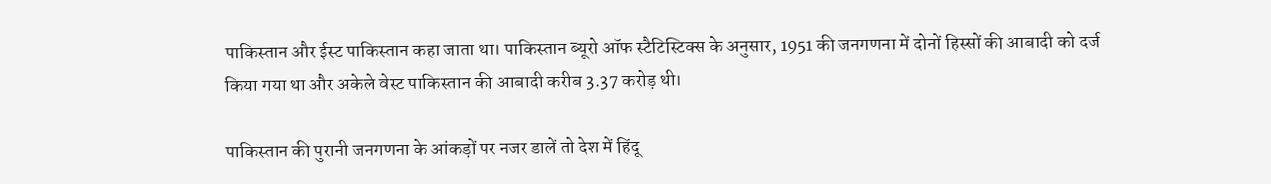पाकिस्तान और ईस्ट पाकिस्तान कहा जाता था। पाकिस्तान ब्यूरो ऑफ स्टैटिस्टिक्स के अनुसार, 1951 की जनगणना में दोनों हिस्सों की आबादी को दर्ज किया गया था और अकेले वेस्ट पाकिस्तान की आबादी करीब 3.37 करोड़ थी।

पाकिस्तान की पुरानी जनगणना के आंकड़ों पर नजर डालें तो देश में हिंदू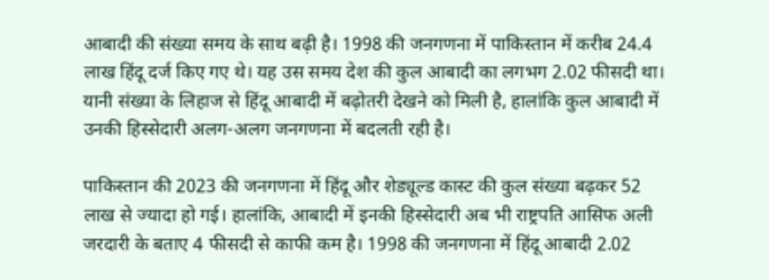आबादी की संख्या समय के साथ बढ़ी है। 1998 की जनगणना में पाकिस्तान में करीब 24.4 लाख हिंदू दर्ज किए गए थे। यह उस समय देश की कुल आबादी का लगभग 2.02 फीसदी था। यानी संख्या के लिहाज से हिंदू आबादी में बढ़ोतरी देखने को मिली है, हालांकि कुल आबादी में उनकी हिस्सेदारी अलग-अलग जनगणना में बदलती रही है।

पाकिस्तान की 2023 की जनगणना में हिंदू और शेड्यूल्ड कास्ट की कुल संख्या बढ़कर 52 लाख से ज्यादा हो गई। हालांकि, आबादी में इनकी हिस्सेदारी अब भी राष्ट्रपति आसिफ अली जरदारी के बताए 4 फीसदी से काफी कम है। 1998 की जनगणना में हिंदू आबादी 2.02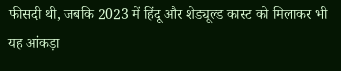फीसदी थी, जबकि 2023 में हिंदू और शेड्यूल्ड कास्ट को मिलाकर भी यह आंकड़ा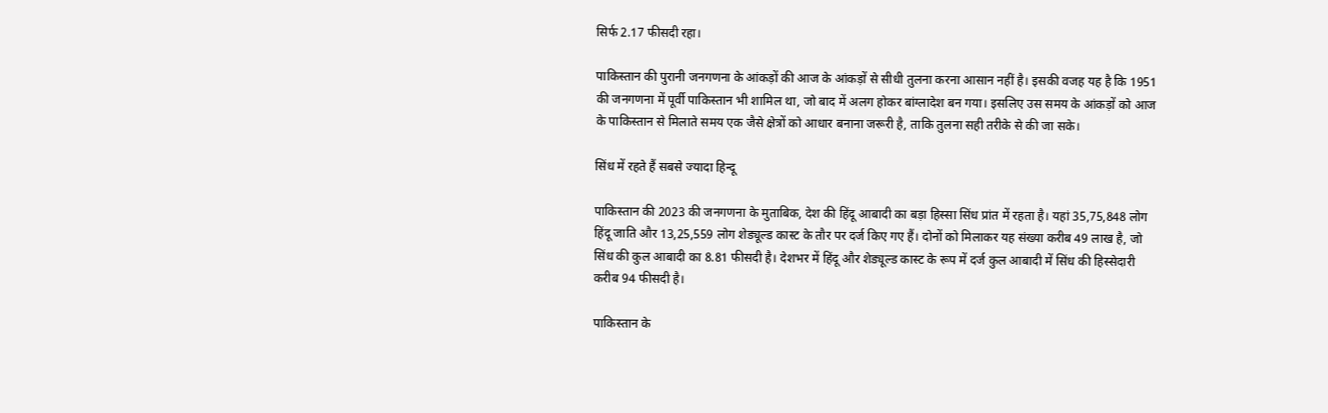सिर्फ 2.17 फीसदी रहा।

पाकिस्तान की पुरानी जनगणना के आंकड़ों की आज के आंकड़ों से सीधी तुलना करना आसान नहीं है। इसकी वजह यह है कि 1951 की जनगणना में पूर्वी पाकिस्तान भी शामिल था, जो बाद में अलग होकर बांग्लादेश बन गया। इसलिए उस समय के आंकड़ों को आज के पाकिस्तान से मिलाते समय एक जैसे क्षेत्रों को आधार बनाना जरूरी है, ताकि तुलना सही तरीके से की जा सके।

सिंध में रहते हैं सबसे ज्यादा हिन्दू

पाकिस्तान की 2023 की जनगणना के मुताबिक, देश की हिंदू आबादी का बड़ा हिस्सा सिंध प्रांत में रहता है। यहां 35,75,848 लोग हिंदू जाति और 13,25,559 लोग शेड्यूल्ड कास्ट के तौर पर दर्ज किए गए हैं। दोनों को मिलाकर यह संख्या करीब 49 लाख है, जो सिंध की कुल आबादी का 8.81 फीसदी है। देशभर में हिंदू और शेड्यूल्ड कास्ट के रूप में दर्ज कुल आबादी में सिंध की हिस्सेदारी करीब 94 फीसदी है।

पाकिस्तान के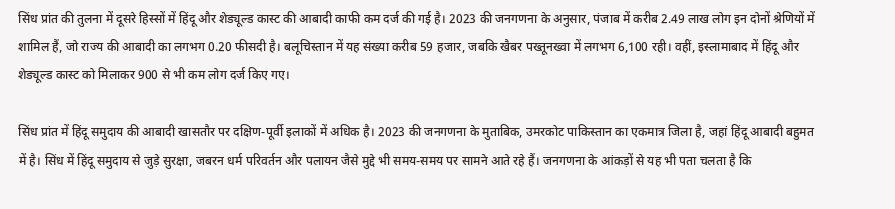सिंध प्रांत की तुलना में दूसरे हिस्सों में हिंदू और शेड्यूल्ड कास्ट की आबादी काफी कम दर्ज की गई है। 2023 की जनगणना के अनुसार, पंजाब में करीब 2.49 लाख लोग इन दोनों श्रेणियों में शामिल हैं, जो राज्य की आबादी का लगभग 0.20 फीसदी है। बलूचिस्तान में यह संख्या करीब 59 हजार, जबकि खैबर पख्तूनख्वा में लगभग 6,100 रही। वहीं, इस्लामाबाद में हिंदू और शेड्यूल्ड कास्ट को मिलाकर 900 से भी कम लोग दर्ज किए गए।

सिंध प्रांत में हिंदू समुदाय की आबादी खासतौर पर दक्षिण-पूर्वी इलाकों में अधिक है। 2023 की जनगणना के मुताबिक, उमरकोट पाकिस्तान का एकमात्र जिला है, जहां हिंदू आबादी बहुमत में है। सिंध में हिंदू समुदाय से जुड़े सुरक्षा, जबरन धर्म परिवर्तन और पलायन जैसे मुद्दे भी समय-समय पर सामने आते रहे हैं। जनगणना के आंकड़ों से यह भी पता चलता है कि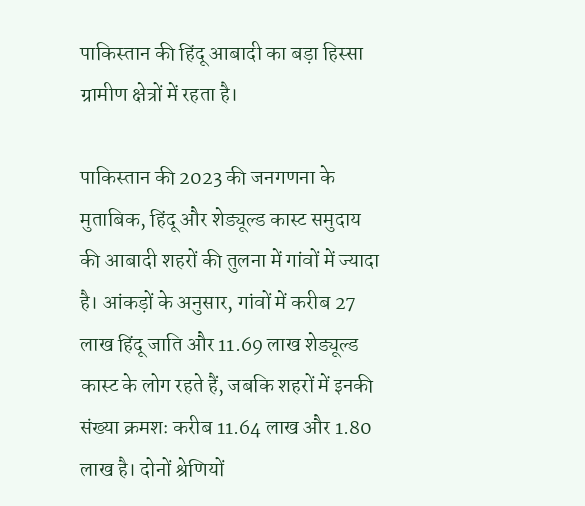पाकिस्तान की हिंदू आबादी का बड़ा हिस्सा ग्रामीण क्षेत्रों में रहता है।

पाकिस्तान की 2023 की जनगणना के मुताबिक, हिंदू और शेड्यूल्ड कास्ट समुदाय की आबादी शहरों की तुलना में गांवों में ज्यादा है। आंकड़ों के अनुसार, गांवों में करीब 27 लाख हिंदू जाति और 11.69 लाख शेड्यूल्ड कास्ट के लोग रहते हैं, जबकि शहरों में इनकी संख्या क्रमशः करीब 11.64 लाख और 1.80 लाख है। दोनों श्रेणियों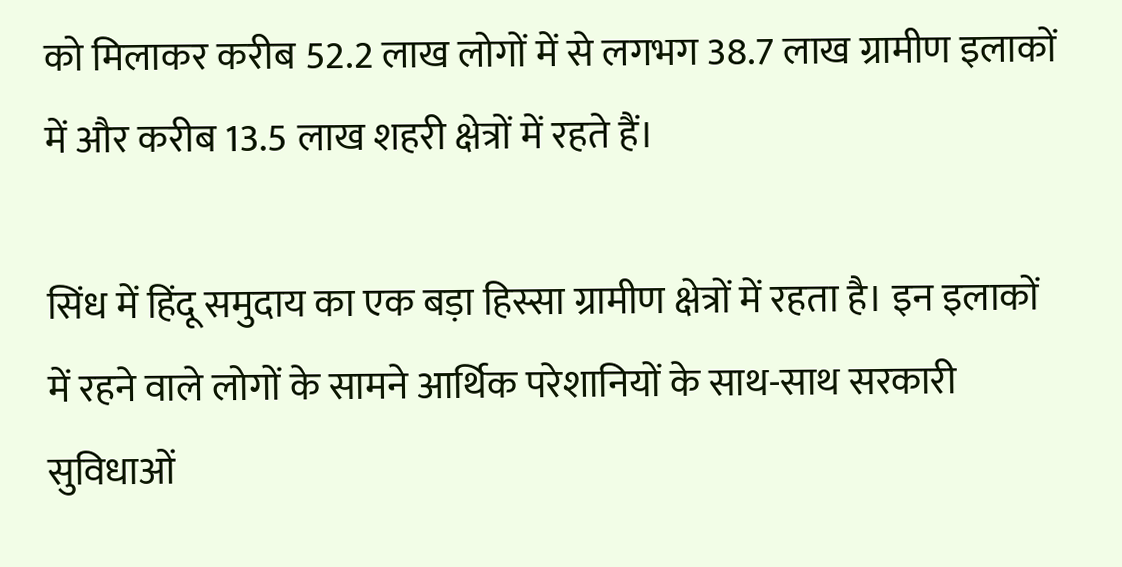को मिलाकर करीब 52.2 लाख लोगों में से लगभग 38.7 लाख ग्रामीण इलाकों में और करीब 13.5 लाख शहरी क्षेत्रों में रहते हैं।

सिंध में हिंदू समुदाय का एक बड़ा हिस्सा ग्रामीण क्षेत्रों में रहता है। इन इलाकों में रहने वाले लोगों के सामने आर्थिक परेशानियों के साथ-साथ सरकारी सुविधाओं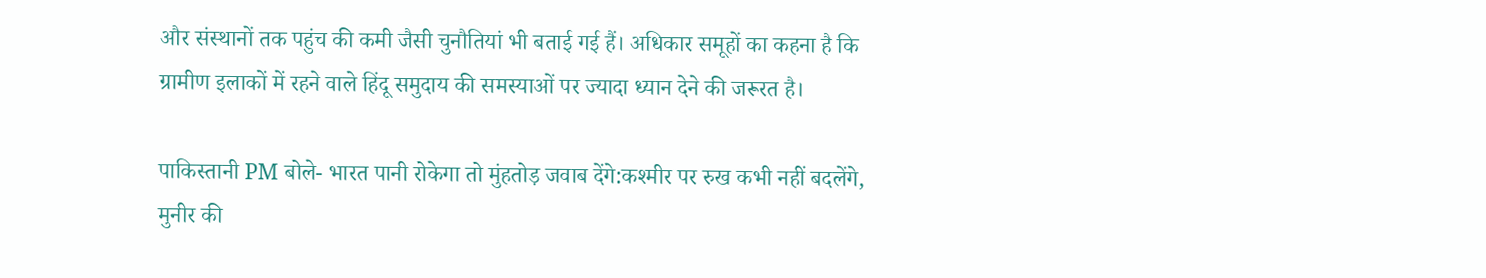और संस्थानों तक पहुंच की कमी जैसी चुनौतियां भी बताई गई हैं। अधिकार समूहों का कहना है कि ग्रामीण इलाकों में रहने वाले हिंदू समुदाय की समस्याओं पर ज्यादा ध्यान देने की जरूरत है।

पाकिस्तानी PM बोले- भारत पानी रोकेगा तो मुंहतोड़ जवाब देंगे:कश्मीर पर रुख कभी नहीं बदलेंगे, मुनीर की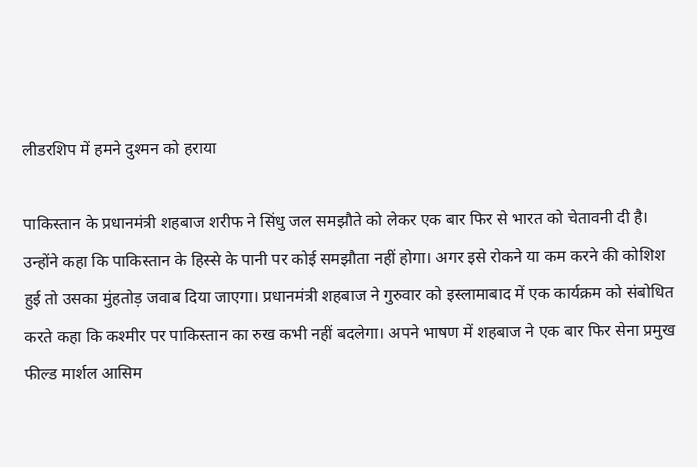लीडरशिप में हमने दुश्मन को हराया

पाकिस्तान के प्रधानमंत्री शहबाज शरीफ ने सिंधु जल समझौते को लेकर एक बार फिर से भारत को चेतावनी दी है। उन्होंने कहा कि पाकिस्तान के हिस्से के पानी पर कोई समझौता नहीं होगा। अगर इसे रोकने या कम करने की कोशिश हुई तो उसका मुंहतोड़ जवाब दिया जाएगा। प्रधानमंत्री शहबाज ने गुरुवार को इस्लामाबाद में एक कार्यक्रम को संबोधित करते कहा कि कश्मीर पर पाकिस्तान का रुख कभी नहीं बदलेगा। अपने भाषण में शहबाज ने एक बार फिर सेना प्रमुख फील्ड मार्शल आसिम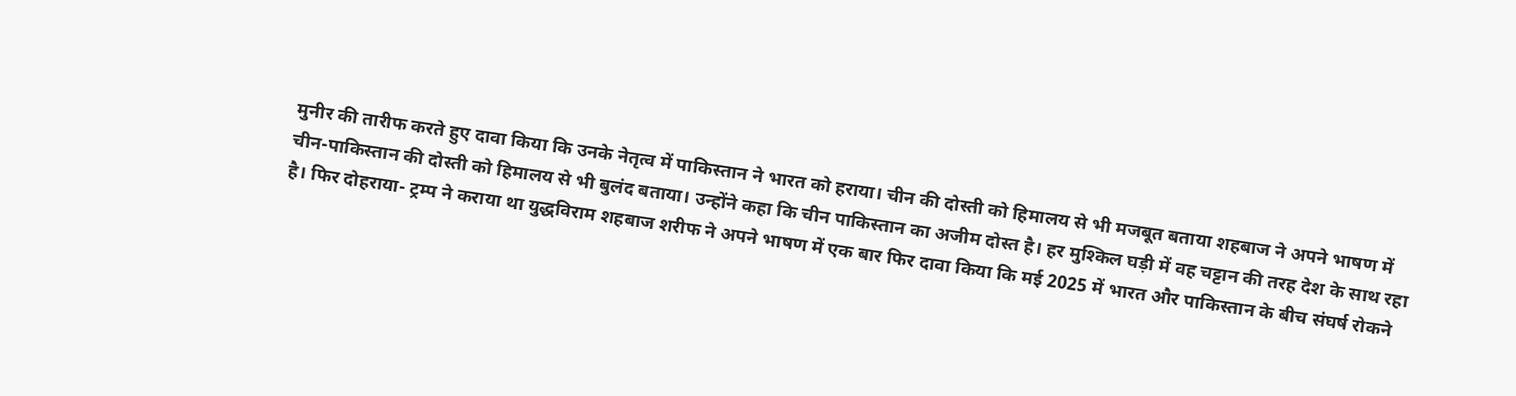मुनीर की तारीफ करते हुए दावा किया कि उनके नेतृत्व में पाकिस्तान ने भारत को हराया। चीन की दोस्ती को हिमालय से भी मजबूत बताया शहबाज ने अपने भाषण में चीन-पाकिस्तान की दोस्ती को हिमालय से भी बुलंद बताया। उन्होंने कहा कि चीन पाकिस्तान का अजीम दोस्त है। हर मुश्किल घड़ी में वह चट्टान की तरह देश के साथ रहा है। फिर दोहराया- ट्रम्प ने कराया था युद्धविराम शहबाज शरीफ ने अपने भाषण में एक बार फिर दावा किया कि मई 2025 में भारत और पाकिस्तान के बीच संघर्ष रोकने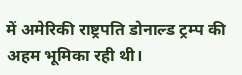में अमेरिकी राष्ट्रपति डोनाल्ड ट्रम्प की अहम भूमिका रही थी।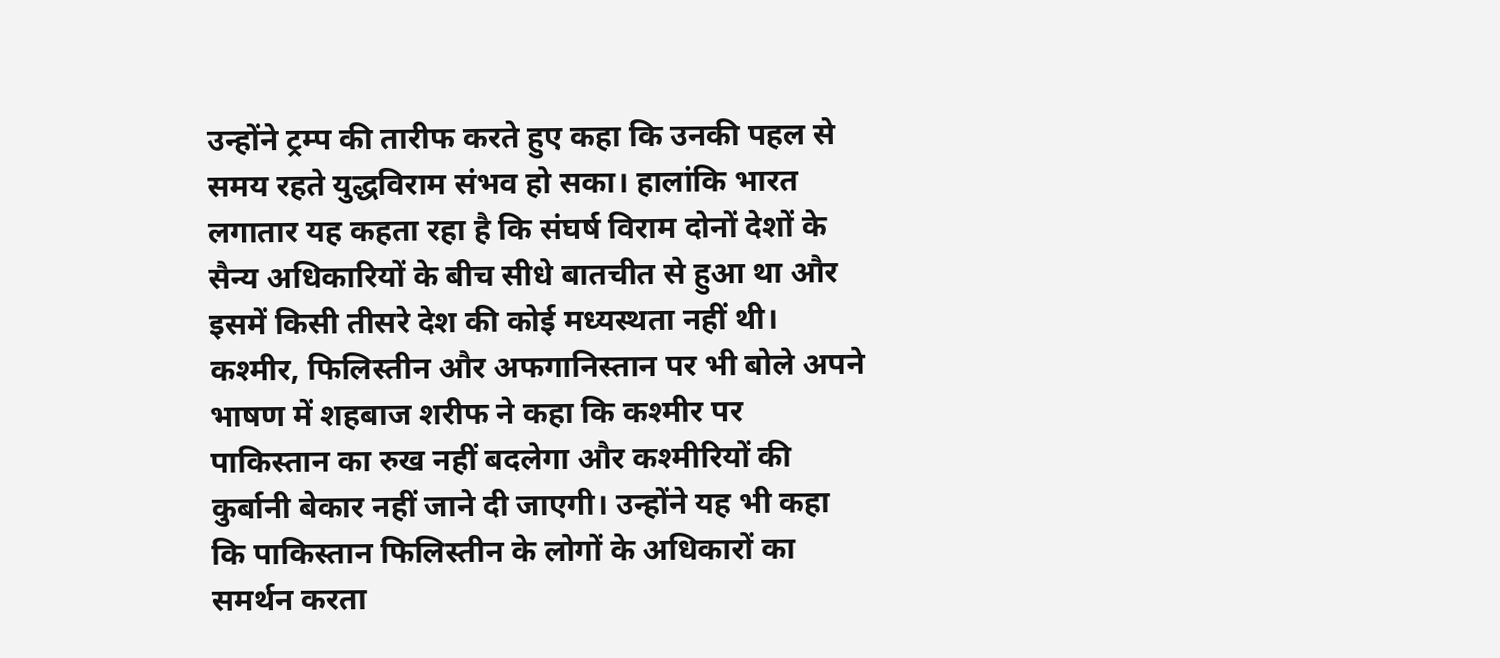उन्होंने ट्रम्प की तारीफ करते हुए कहा कि उनकी पहल से समय रहते युद्धविराम संभव हो सका। हालांकि भारत लगातार यह कहता रहा है कि संघर्ष विराम दोनों देशों के सैन्य अधिकारियों के बीच सीधे बातचीत से हुआ था और इसमें किसी तीसरे देश की कोई मध्यस्थता नहीं थी। कश्मीर, फिलिस्तीन और अफगानिस्तान पर भी बोले अपने भाषण में शहबाज शरीफ ने कहा कि कश्मीर पर पाकिस्तान का रुख नहीं बदलेगा और कश्मीरियों की कुर्बानी बेकार नहीं जाने दी जाएगी। उन्होंने यह भी कहा कि पाकिस्तान फिलिस्तीन के लोगों के अधिकारों का समर्थन करता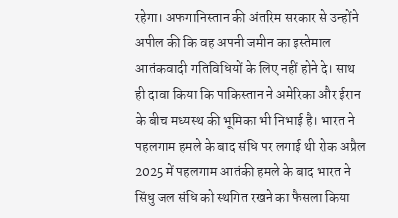रहेगा। अफगानिस्तान की अंतरिम सरकार से उन्होंने अपील की कि वह अपनी जमीन का इस्तेमाल आतंकवादी गतिविधियों के लिए नहीं होने दे। साथ ही दावा किया कि पाकिस्तान ने अमेरिका और ईरान के बीच मध्यस्थ की भूमिका भी निभाई है। भारत ने पहलगाम हमले के बाद संधि पर लगाई थी रोक अप्रैल 2025 में पहलगाम आतंकी हमले के बाद भारत ने सिंधु जल संधि को स्थगित रखने का फैसला किया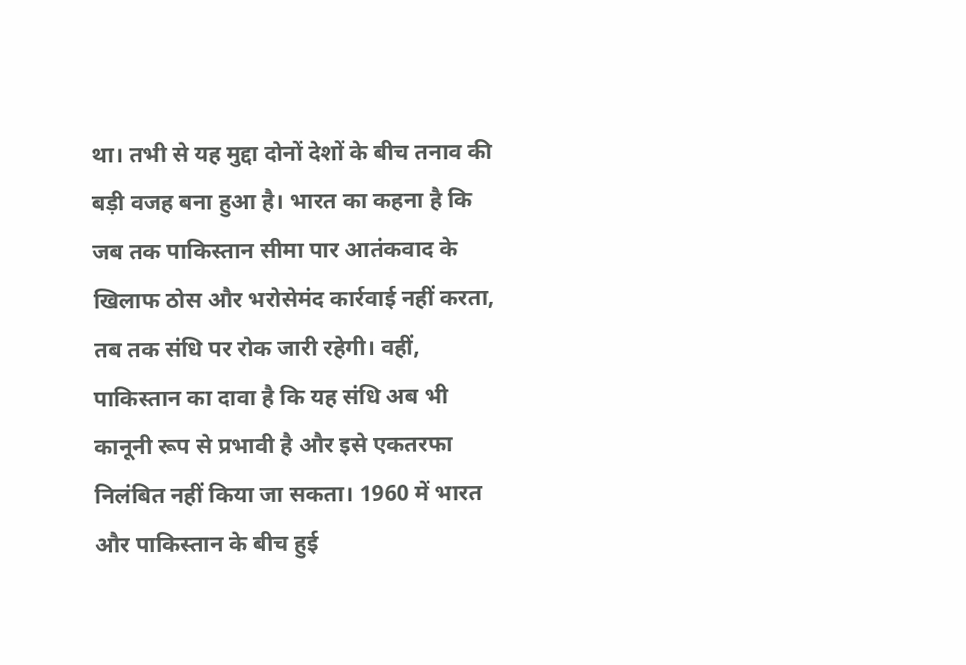था। तभी से यह मुद्दा दोनों देशों के बीच तनाव की बड़ी वजह बना हुआ है। भारत का कहना है कि जब तक पाकिस्तान सीमा पार आतंकवाद के खिलाफ ठोस और भरोसेमंद कार्रवाई नहीं करता, तब तक संधि पर रोक जारी रहेगी। वहीं, पाकिस्तान का दावा है कि यह संधि अब भी कानूनी रूप से प्रभावी है और इसे एकतरफा निलंबित नहीं किया जा सकता। 1960 में भारत और पाकिस्तान के बीच हुई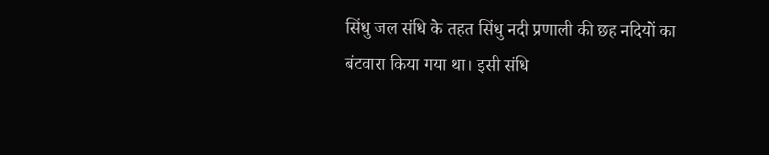सिंधु जल संधि के तहत सिंधु नदी प्रणाली की छह नदियों का बंटवारा किया गया था। इसी संधि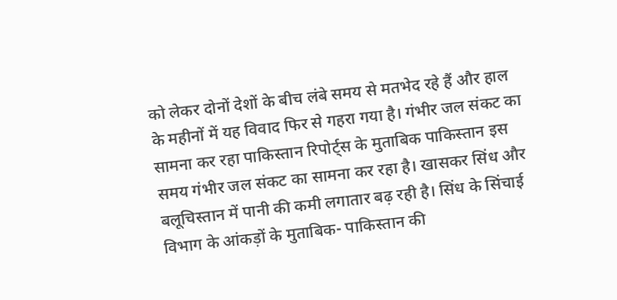को लेकर दोनों देशों के बीच लंबे समय से मतभेद रहे हैं और हाल के महीनों में यह विवाद फिर से गहरा गया है। गंभीर जल संकट का सामना कर रहा पाकिस्तान रिपोर्ट्स के मुताबिक पाकिस्तान इस समय गंभीर जल संकट का सामना कर रहा है। खासकर सिंध और बलूचिस्तान में पानी की कमी लगातार बढ़ रही है। सिंध के सिंचाई विभाग के आंकड़ों के मुताबिक- पाकिस्तान की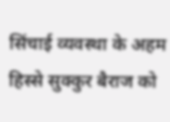सिंचाई व्यवस्था के अहम हिस्से सुक्कुर बैराज को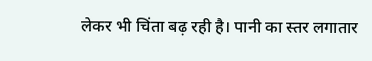लेकर भी चिंता बढ़ रही है। पानी का स्तर लगातार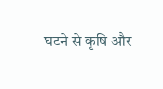घटने से कृषि और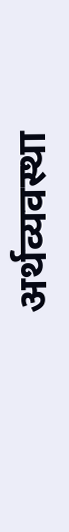अर्थव्यवस्था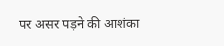पर असर पड़ने की आशंका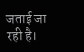जताई जा रही है।